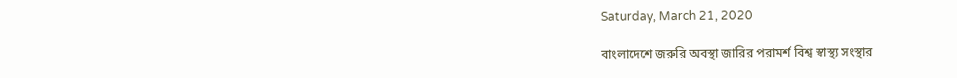Saturday, March 21, 2020

বাংলাদেশে জরুরি অবস্থা জারির পরামর্শ বিশ্ব স্বাস্থ্য সংস্থার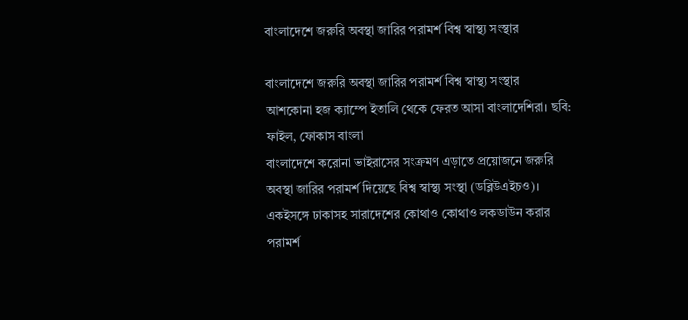বাংলাদেশে জরুরি অবস্থা জারির পরামর্শ বিশ্ব স্বাস্থ্য সংস্থার

বাংলাদেশে জরুরি অবস্থা জারির পরামর্শ বিশ্ব স্বাস্থ্য সংস্থার
আশকোনা হজ ক্যাম্পে ইতালি থেকে ফেরত আসা বাংলাদেশিরা। ছবি: ফাইল, ফোকাস বাংলা
বাংলাদেশে করোনা ভাইরাসের সংক্রমণ এড়াতে প্রয়োজনে জরুরি অবস্থা জারির পরামর্শ দিয়েছে বিশ্ব স্বাস্থ্য সংস্থা (ডব্লিউএইচও)। একইসঙ্গে ঢাকাসহ সারাদেশের কোথাও কোথাও লকডাউন করার পরামর্শ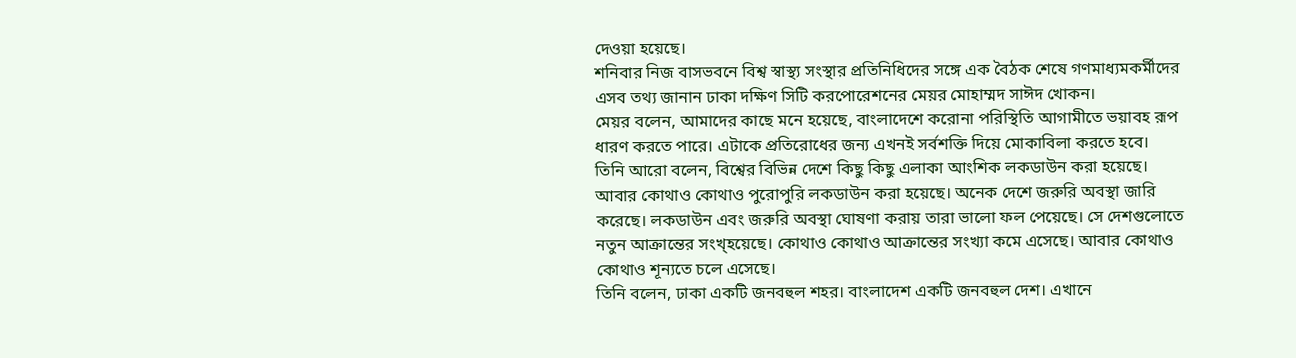দেওয়া হয়েছে।
শনিবার নিজ বাসভবনে বিশ্ব স্বাস্থ্য সংস্থার প্রতিনিধিদের সঙ্গে এক বৈঠক শেষে গণমাধ্যমকর্মীদের এসব তথ্য জানান ঢাকা দক্ষিণ সিটি করপোরেশনের মেয়র মোহাম্মদ সাঈদ খোকন।
মেয়র বলেন, আমাদের কাছে মনে হয়েছে, বাংলাদেশে করোনা পরিস্থিতি আগামীতে ভয়াবহ রূপ ধারণ করতে পারে। এটাকে প্রতিরোধের জন্য এখনই সর্বশক্তি দিয়ে মোকাবিলা করতে হবে।
তিনি আরো বলেন, বিশ্বের বিভিন্ন দেশে কিছু কিছু এলাকা আংশিক লকডাউন করা হয়েছে। আবার কোথাও কোথাও পুরোপুরি লকডাউন করা হয়েছে। অনেক দেশে জরুরি অবস্থা জারি করেছে। লকডাউন এবং জরুরি অবস্থা ঘোষণা করায় তারা ভালো ফল পেয়েছে। সে দেশগুলোতে নতুন আক্রান্তের সংখ্হয়েছে। কোথাও কোথাও আক্রান্তের সংখ্যা কমে এসেছে। আবার কোথাও কোথাও শূন্যতে চলে এসেছে।
তিনি বলেন, ঢাকা একটি জনবহুল শহর। বাংলাদেশ একটি জনবহুল দেশ। এখানে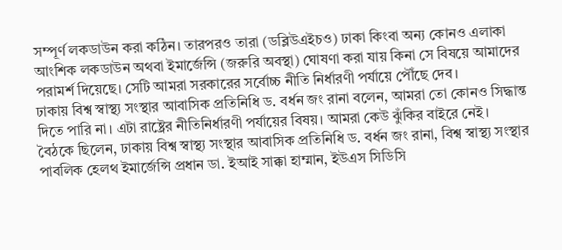সম্পূর্ণ লকডাউন করা কঠিন। তারপরও তারা (ডব্লিউএইচও) ঢাকা কিংবা অন্য কোনও এলাকা আংশিক লকডাউন অথবা ইমার্জেন্সি (জরুরি অবস্থা) ঘোষণা করা যায় কিনা সে বিষয়ে আমাদের পরামর্শ দিয়েছে। সেটি আমরা সরকারের সর্বোচ্চ নীতি নির্ধারণী পর্যায়ে পৌঁছে দেব।
ঢাকায় বিশ্ব স্বাস্থ্য সংস্থার আবাসিক প্রতিনিধি ড. বর্ধন জং রানা বলেন, আমরা তো কোনও সিদ্ধান্ত দিতে পারি না। এটা রাষ্ট্রের নীতিনির্ধারণী পর্যায়ের বিষয়। আমরা কেউ ঝুঁকির বাইরে নেই।
বৈঠকে ছিলেন, ঢাকায় বিশ্ব স্বাস্থ্য সংস্থার আবাসিক প্রতিনিধি ড. বর্ধন জং রানা, বিশ্ব স্বাস্থ্য সংস্থার পাবলিক হেলথ ইমার্জেন্সি প্রধান ডা. ইআই সাক্কা হাম্মান, ইউএস সিডিসি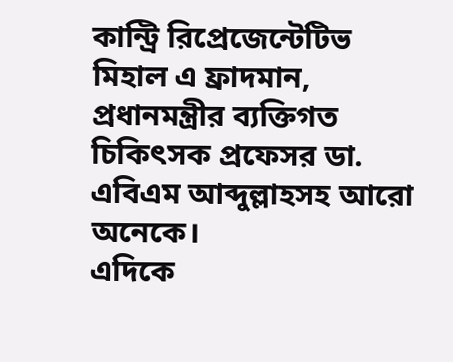কান্ট্রি রিপ্রেজেন্টেটিভ মিহাল এ ফ্রাদমান, প্রধানমন্ত্রীর ব্যক্তিগত চিকিৎসক প্রফেসর ডা. এবিএম আব্দুল্লাহসহ আরো অনেকে।
এদিকে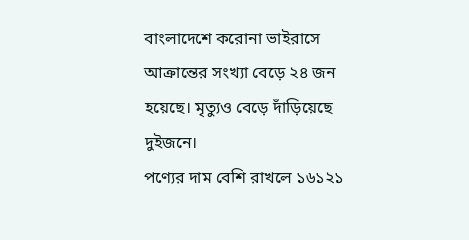বাংলাদেশে করোনা ভাইরাসে আক্রান্তের সংখ্যা বেড়ে ২৪ জন হয়েছে। মৃত্যুও বেড়ে দাঁড়িয়েছে দুইজনে।
পণ্যের দাম বেশি রাখলে ১৬১২১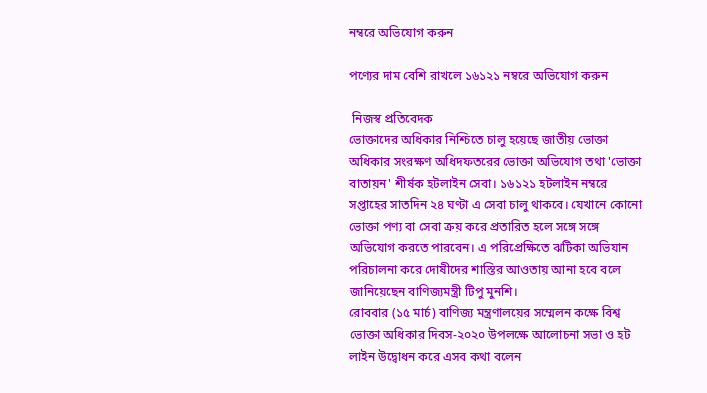নম্বরে অভিযোগ করুন

পণ্যের দাম বেশি রাখলে ১৬১২১ নম্বরে অভিযোগ করুন

 নিজস্ব প্রতিবেদক
ভোক্তাদের অধিকার নিশ্চিতে চালু হয়েছে জাতীয় ভোক্তা অধিকার সংরক্ষণ অধিদফতরের ভোক্তা অভিযোগ তথা 'ভোক্তা বাতায়ন' শীর্ষক হটলাইন সেবা। ১৬১২১ হটলাইন নম্বরে সপ্তাহের সাতদিন ২৪ ঘণ্টা এ সেবা চালু থাকবে। যেখানে কোনো ভোক্তা পণ্য বা সেবা ক্রয় করে প্রতারিত হলে সঙ্গে সঙ্গে অভিযোগ করতে পারবেন। এ পরিপ্রেক্ষিতে ঝটিকা অভিযান পরিচালনা করে দোষীদের শাস্তির আওতায় আনা হবে বলে জানিয়েছেন বাণিজ্যমন্ত্রী টিপু মুনশি।
রোববার (১৫ মার্চ) বাণিজ্য মন্ত্রণালয়ের সম্মেলন কক্ষে বিশ্ব ভোক্তা অধিকার দিবস-২০২০ উপলক্ষে আলোচনা সভা ও হট লাইন উদ্বোধন করে এসব কথা বলেন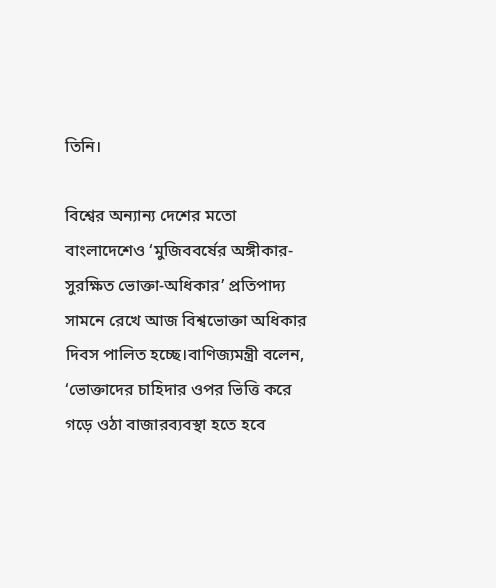তিনি।

বিশ্বের অন্যান্য দেশের মতো বাংলাদেশেও ‘মুজিববর্ষের অঙ্গীকার-সুরক্ষিত ভোক্তা-অধিকার’ প্রতিপাদ্য সামনে রেখে আজ বিশ্বভোক্তা অধিকার দিবস পালিত হচ্ছে।বাণিজ্যমন্ত্রী বলেন, ‘ভোক্তাদের চাহিদার ওপর ভিত্তি করে গড়ে ওঠা বাজারব্যবস্থা হতে হবে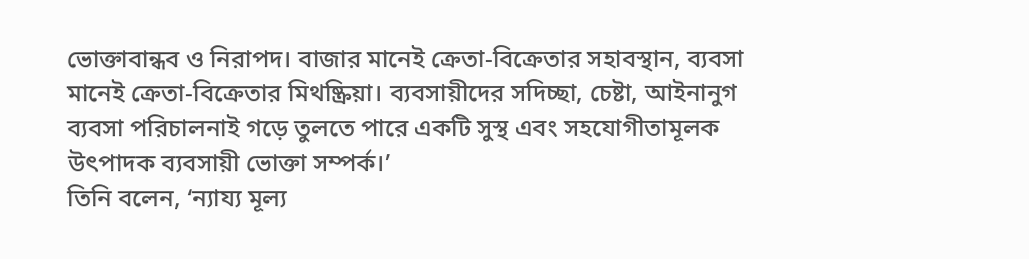ভোক্তাবান্ধব ও নিরাপদ। বাজার মানেই ক্রেতা-বিক্রেতার সহাবস্থান, ব্যবসা মানেই ক্রেতা-বিক্রেতার মিথষ্ক্রিয়া। ব্যবসায়ীদের সদিচ্ছা, চেষ্টা, আইনানুগ ব্যবসা পরিচালনাই গড়ে তুলতে পারে একটি সুস্থ এবং সহযোগীতামূলক উৎপাদক ব্যবসায়ী ভোক্তা সম্পর্ক।’
তিনি বলেন, ‘ন্যায্য মূল্য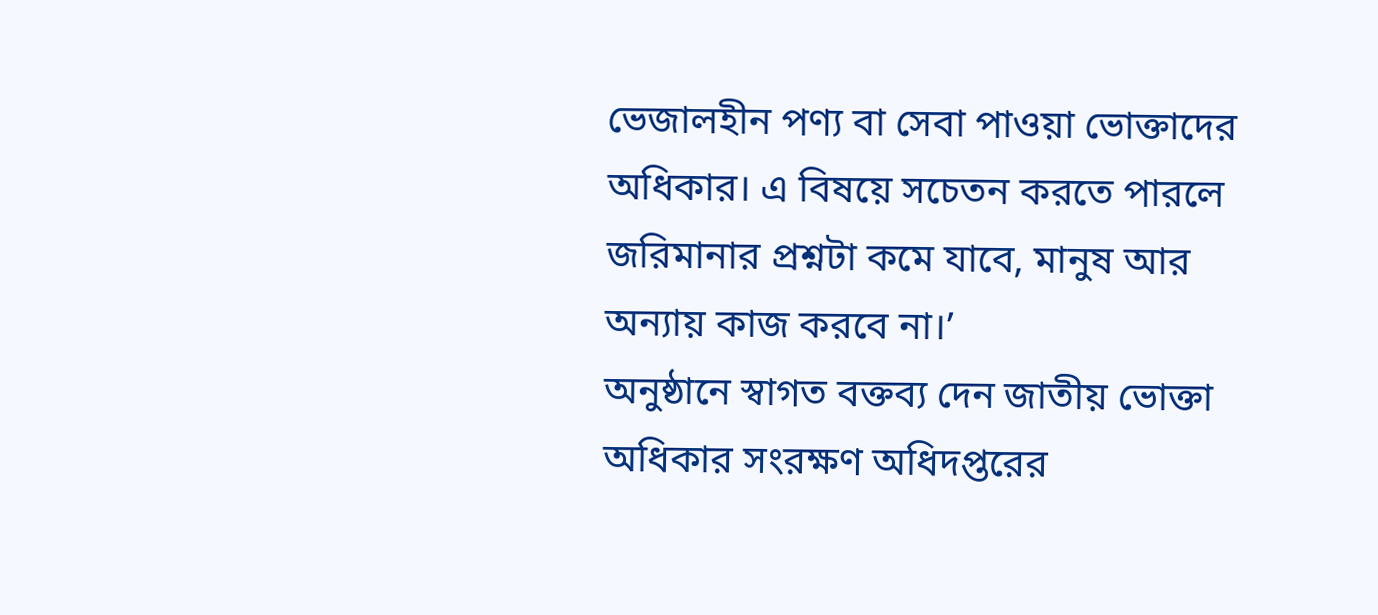ভেজালহীন পণ্য বা সেবা পাওয়া ভোক্তাদের অধিকার। এ বিষয়ে সচেতন করতে পারলে জরিমানার প্রশ্নটা কমে যাবে, মানুষ আর অন্যায় কাজ করবে না।’
অনুষ্ঠানে স্বাগত বক্তব্য দেন জাতীয় ভোক্তা অধিকার সংরক্ষণ অধিদপ্তরের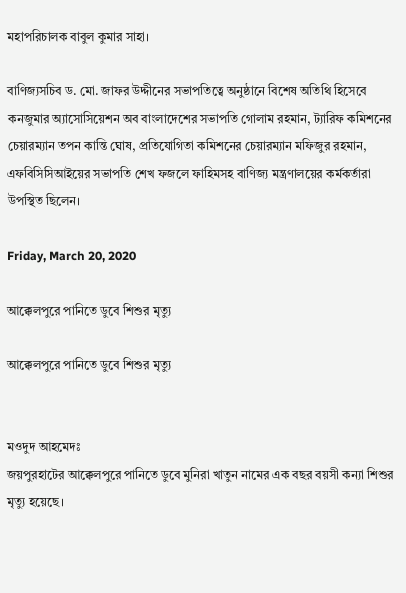মহাপরিচালক বাবুল কুমার সাহা।

বাণিজ্যসচিব ড. মো. জাফর উদ্দীনের সভাপতিত্বে অনুষ্ঠানে বিশেষ অতিথি হিসেবে কনজুমার অ্যাসোসিয়েশন অব বাংলাদেশের সভাপতি গোলাম রহমান, ট্যারিফ কমিশনের চেয়ারম্যান তপন কান্তি ঘোষ, প্রতিযোগিতা কমিশনের চেয়ারম্যান মফিজুর রহমান, এফবিসিসিআইয়ের সভাপতি শেখ ফজলে ফাহিমসহ বাণিজ্য মন্ত্রণালয়ের কর্মকর্তারা উপস্থিত ছিলেন।

Friday, March 20, 2020

আক্কেলপুরে পানিতে ডুবে শিশুর মৃত্যু

আক্কেলপুরে পানিতে ডুবে শিশুর মৃত্যু


মওদুদ আহমেদঃ
জয়পুরহাটের আক্কেলপুরে পানিতে ডুবে মুনিরা খাতুন নামের এক বছর বয়সী কন্যা শিশুর মৃত্যু হয়েছে।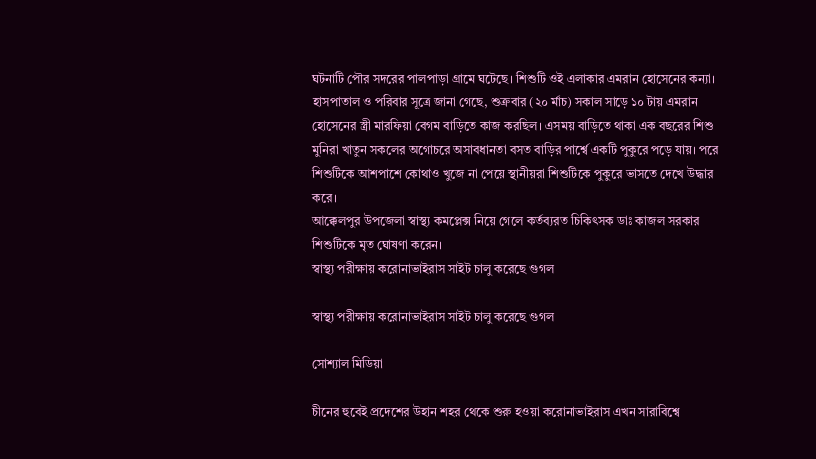ঘটনাটি পৌর সদরের পালপাড়া গ্রামে ঘটেছে। শিশুটি ওই এলাকার এমরান হোসেনের কন্যা।
হাসপাতাল ও পরিবার সূত্রে জানা গেছে, শুক্রবার (২০ র্মাচ) সকাল সাড়ে ১০ টায় এমরান হোসেনের স্ত্রী মারফিয়া বেগম বাড়িতে কাজ করছিল। এসময় বাড়িতে থাকা এক বছরের শিশু মুনিরা খাতুন সকলের অগোচরে অসাবধানতা বসত বাড়ির পার্শ্বে একটি পুকুরে পড়ে যায়। পরে শিশুটিকে আশপাশে কোথাও খুজে না পেয়ে স্থানীয়রা শিশুটিকে পুকুরে ভাসতে দেখে উদ্ধার করে।
আক্কেলপুর উপজেলা স্বাস্থ্য কমপ্লেক্স নিয়ে গেলে কর্তব্যরত চিকিৎসক ডাঃ কাজল সরকার শিশুটিকে মৃত ঘোষণা করেন।
স্বাস্থ্য পরীক্ষায় করোনাভাইরাস সাইট চালু করেছে গুগল

স্বাস্থ্য পরীক্ষায় করোনাভাইরাস সাইট চালু করেছে গুগল

সোশ্যাল মিডিয়া

চীনের হুবেই প্রদেশের উহান শহর থেকে শুরু হওয়া করোনাভাইরাস এখন সারাবিশ্বে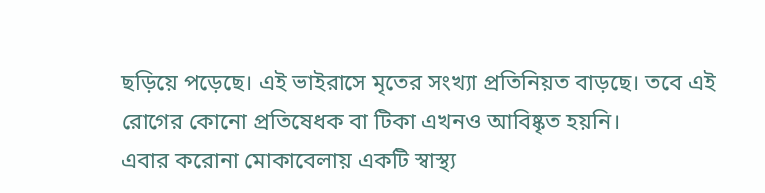ছড়িয়ে পড়েছে। এই ভাইরাসে মৃতের সংখ্যা প্রতিনিয়ত বাড়ছে। তবে এই রোগের কোনো প্রতিষেধক বা টিকা এখনও আবিষ্কৃত হয়নি।
এবার করোনা মোকাবেলায় একটি স্বাস্থ্য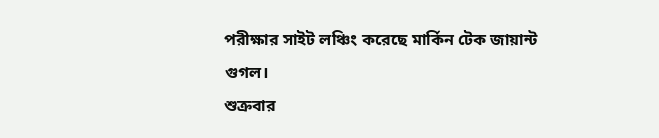পরীক্ষার সাইট লঞ্চিং করেছে মার্কিন টেক জায়ান্ট গুগল।
শুক্রবার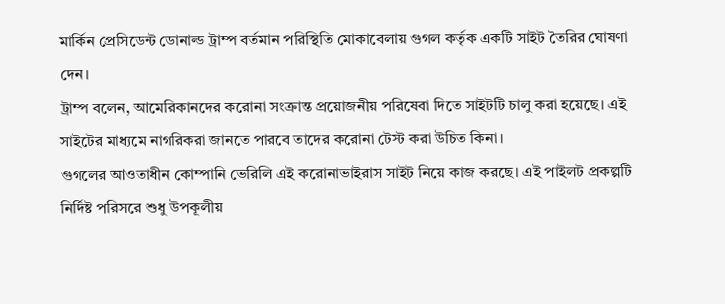মার্কিন প্রেসিডেন্ট ডোনাল্ড ট্রাম্প বর্তমান পরিস্থিতি মোকাবেলায় গুগল কর্তৃক একটি সাইট তৈরির ঘোষণা দেন।
ট্রাম্প বলেন, আমেরিকানদের করোনা সংক্রান্ত প্রয়োজনীয় পরিষেবা দিতে সাইটটি চালু করা হয়েছে। এই সাইটের মাধ্যমে নাগরিকরা জানতে পারবে তাদের করোনা টেস্ট করা উচিত কিনা।
গুগলের আওতাধীন কোম্পানি ভেরিলি এই করোনাভাইরাস সাইট নিয়ে কাজ করছে। এই পাইলট প্রকল্পটি নির্দিষ্ট পরিসরে শুধু উপকূলীয়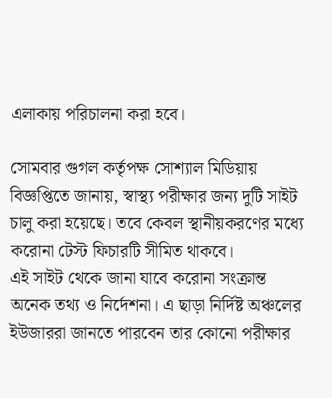এলাকায় পরিচালনা করা হবে।

সোমবার গুগল কর্তৃপক্ষ সোশ্যাল মিডিয়ায় বিজ্ঞপ্তিতে জানায়, স্বাস্থ্য পরীক্ষার জন্য দুটি সাইট চালু করা হয়েছে। তবে কেবল স্থানীয়করণের মধ্যে করোনা টেস্ট ফিচারটি সীমিত থাকবে।
এই সাইট থেকে জানা যাবে করোনা সংক্রান্ত অনেক তথ্য ও নির্দেশনা। এ ছাড়া নির্দিষ্ট অঞ্চলের ইউজাররা জানতে পারবেন তার কোনো পরীক্ষার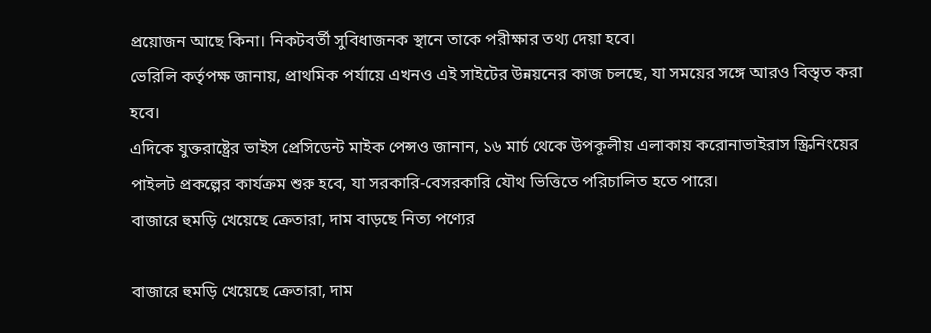প্রয়োজন আছে কিনা। নিকটবর্তী সুবিধাজনক স্থানে তাকে পরীক্ষার তথ্য দেয়া হবে।
ভেরিলি কর্তৃপক্ষ জানায়, প্রাথমিক পর্যায়ে এখনও এই সাইটের উন্নয়নের কাজ চলছে, যা সময়ের সঙ্গে আরও বিস্তৃত করা হবে।
এদিকে যুক্তরাষ্ট্রের ভাইস প্রেসিডেন্ট মাইক পেন্সও জানান, ১৬ মার্চ থেকে উপকূলীয় এলাকায় করোনাভাইরাস স্ক্রিনিংয়ের পাইলট প্রকল্পের কার্যক্রম শুরু হবে, যা সরকারি-বেসরকারি যৌথ ভিত্তিতে পরিচালিত হতে পারে।
বাজারে হুমড়ি খেয়েছে ক্রেতারা, দাম বাড়ছে নিত্য পণ্যের

বাজারে হুমড়ি খেয়েছে ক্রেতারা, দাম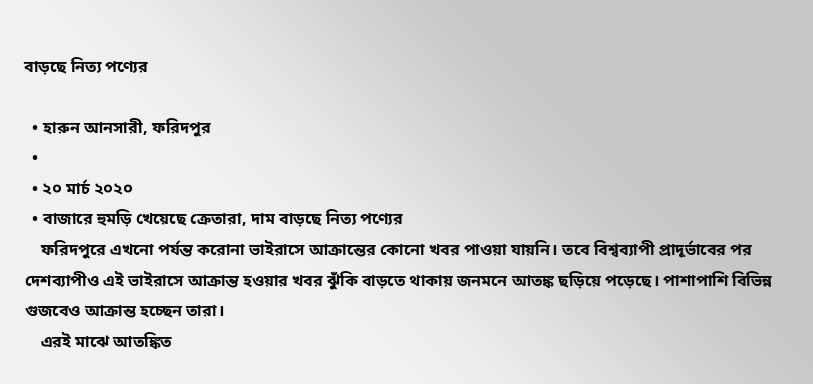বাড়ছে নিত্য পণ্যের

  • হারুন আনসারী, ফরিদপুর
  •
  • ২০ মার্চ ২০২০
  • বাজারে হুমড়ি খেয়েছে ক্রেতারা, দাম বাড়ছে নিত্য পণ্যের
    ফরিদপুরে এখনো পর্যন্ত করোনা ভাইরাসে আক্রান্তের কোনো খবর পাওয়া যায়নি। তবে বিশ্বব্যাপী প্রাদূর্ভাবের পর দেশব্যাপীও এই ভাইরাসে আক্রান্ত হওয়ার খবর ঝুঁকি বাড়তে থাকায় জনমনে আতঙ্ক ছড়িয়ে পড়েছে। পাশাপাশি বিভিন্ন গুজবেও আক্রান্ত হচ্ছেন তারা।
    এরই মাঝে আতঙ্কিত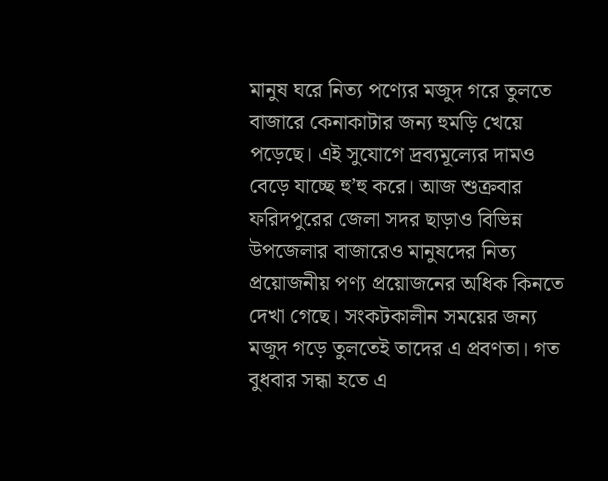মানুষ ঘরে নিত্য পণ্যের মজুদ গরে তুলতে বাজারে কেনাকাটার জন্য হুমড়ি খেয়ে পড়েছে। এই সুযোগে দ্রব্যমূল্যের দামও বেড়ে যাচ্ছে হু’হু করে। আজ শুক্রবার ফরিদপুরের জেলা সদর ছাড়াও বিভিন্ন উপজেলার বাজারেও মানুষদের নিত্য প্রয়োজনীয় পণ্য প্রয়োজনের অধিক কিনতে দেখা গেছে। সংকটকালীন সময়ের জন্য মজুদ গড়ে তুলতেই তাদের এ প্রবণতা। গত বুধবার সন্ধা হতে এ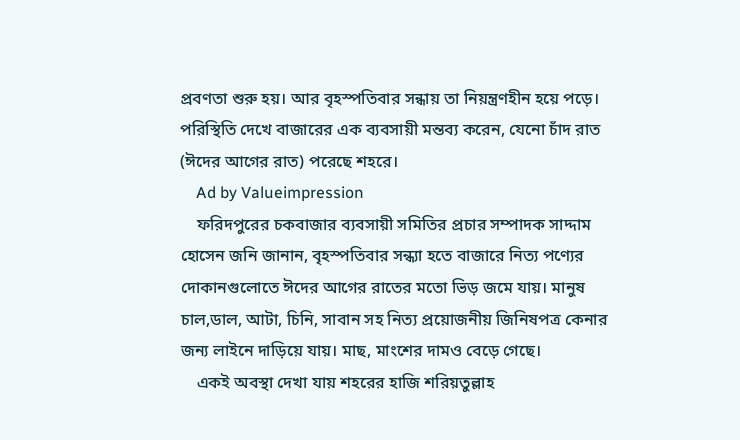প্রবণতা শুরু হয়। আর বৃহস্পতিবার সন্ধায় তা নিয়ন্ত্রণহীন হয়ে পড়ে। পরিস্থিতি দেখে বাজারের এক ব্যবসায়ী মন্তব্য করেন, যেনো চাঁদ রাত (ঈদের আগের রাত) পরেছে শহরে।
    Ad by Valueimpression
    ফরিদপুরের চকবাজার ব্যবসায়ী সমিতির প্রচার সম্পাদক সাদ্দাম হোসেন জনি জানান, বৃহস্পতিবার সন্ধ্যা হতে বাজারে নিত্য পণ্যের দোকানগুলোতে ঈদের আগের রাতের মতো ভিড় জমে যায়। মানুষ চাল,ডাল, আটা, চিনি, সাবান সহ নিত্য প্রয়োজনীয় জিনিষপত্র কেনার জন্য লাইনে দাড়িয়ে যায়। মাছ, মাংশের দামও বেড়ে গেছে।
    একই অবস্থা দেখা যায় শহরের হাজি শরিয়তুল্লাহ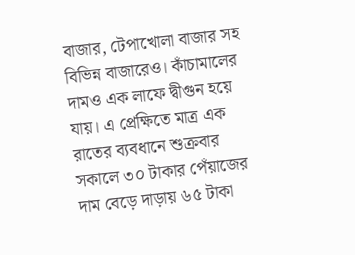বাজার, টেপাখোলা বাজার সহ বিভিন্ন বাজারেও। কাঁচামালের দামও এক লাফে দ্বীগুন হয়ে যায়। এ প্রেক্ষিতে মাত্র এক রাতের ব্যবধানে শুক্রবার সকালে ৩০ টাকার পেঁয়াজের দাম বেড়ে দাড়ায় ৬৫ টাকা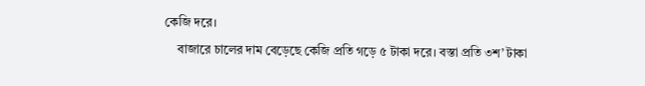কেজি দরে।
    বাজারে চালের দাম বেড়েছে কেজি প্রতি গড়ে ৫ টাকা দরে। বস্তা প্রতি ৩শ’ টাকা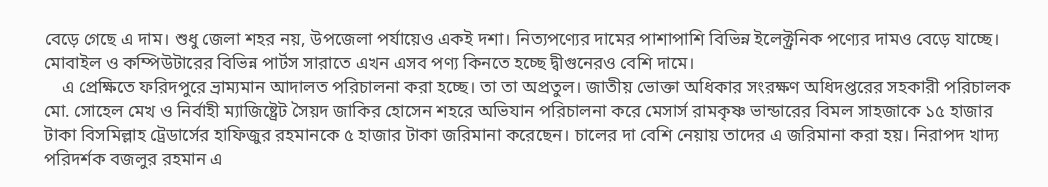বেড়ে গেছে এ দাম। শুধু জেলা শহর নয়, উপজেলা পর্যায়েও একই দশা। নিত্যপণ্যের দামের পাশাপাশি বিভিন্ন ইলেক্ট্রনিক পণ্যের দামও বেড়ে যাচ্ছে। মোবাইল ও কম্পিউটারের বিভিন্ন পার্টস সারাতে এখন এসব পণ্য কিনতে হচ্ছে দ্বীগুনেরও বেশি দামে।
    এ প্রেক্ষিতে ফরিদপুরে ভ্রাম্যমান আদালত পরিচালনা করা হচ্ছে। তা তা অপ্রতুল। জাতীয় ভোক্তা অধিকার সংরক্ষণ অধিদপ্তরের সহকারী পরিচালক মো. সোহেল মেখ ও নির্বাহী ম্যাজিষ্ট্রেট সৈয়দ জাকির হোসেন শহরে অভিযান পরিচালনা করে মেসার্স রামকৃষ্ণ ভান্ডারের বিমল সাহজাকে ১৫ হাজার টাকা বিসমিল্লাহ ট্রেডার্সের হাফিজুর রহমানকে ৫ হাজার টাকা জরিমানা করেছেন। চালের দা বেশি নেয়ায় তাদের এ জরিমানা করা হয়। নিরাপদ খাদ্য পরিদর্শক বজলুর রহমান এ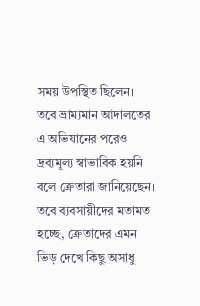সময় উপস্থিত ছিলেন। তবে ভ্রাম্যমান আদালতের এ অভিযানের পরেও দ্রব্যমূল্য স্বাভাবিক হয়নি বলে ক্রেতারা জানিয়েছেন। তবে ব্যবসায়ীদের মতামত হচ্ছে, ক্রেতাদের এমন ভিড় দেখে কিছু অসাধু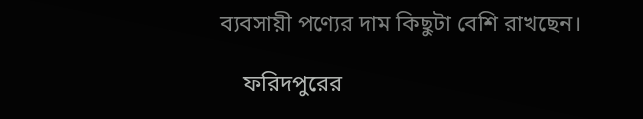ব্যবসায়ী পণ্যের দাম কিছুটা বেশি রাখছেন।

    ফরিদপুরের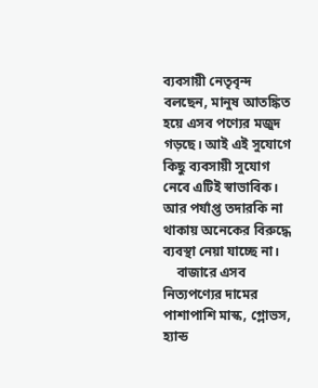ব্যবসায়ী নেতৃবৃন্দ বলছেন, মানুষ আতঙ্কিত হয়ে এসব পণ্যের মজুদ গড়ছে। আই এই সুযোগে কিছু ব্যবসায়ী সুযোগ নেবে এটিই স্বাভাবিক। আর পর্যাপ্ত তদারকি না থাকায় অনেকের বিরুদ্ধে ব্যবস্থা নেয়া যাচ্ছে না।
    বাজারে এসব নিত্যপণ্যের দামের পাশাপাশি মাস্ক, গ্লোভস, হ্যান্ড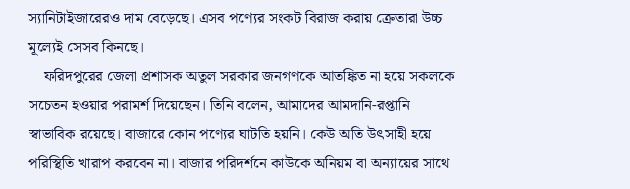স্যানিটাইজারেরও দাম বেড়েছে। এসব পণ্যের সংকট বিরাজ করায় ক্রেতারা উচ্চ মূল্যেই সেসব কিনছে।
    ফরিদপুরের জেলা প্রশাসক অতুল সরকার জনগণকে আতঙ্কিত না হয়ে সকলকে সচেতন হওয়ার পরামর্শ দিয়েছেন। তিনি বলেন, আমাদের আমদানি-রপ্তানি স্বাভাবিক রয়েছে। বাজারে কোন পণ্যের ঘাটতি হয়নি। কেউ অতি উৎসাহী হয়ে পরিস্থিতি খারাপ করবেন না। বাজার পরিদর্শনে কাউকে অনিয়ম বা অন্যায়ের সাথে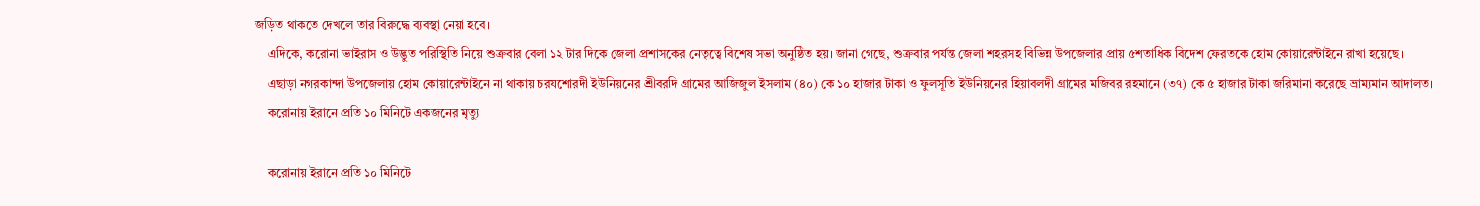জড়িত থাকতে দেখলে তার বিরুদ্ধে ব্যবস্থা নেয়া হবে।
    এদিকে, করোনা ভাইরাস ও উদ্ভুত পরিস্থিতি নিয়ে শুক্রবার বেলা ১২ টার দিকে জেলা প্রশাসকের নেতৃত্বে বিশেষ সভা অনুষ্ঠিত হয়। জানা গেছে, শুক্রবার পর্যন্ত জেলা শহরসহ বিভিন্ন উপজেলার প্রায় ৫শতাধিক বিদেশ ফেরতকে হোম কোয়ারেন্টাইনে রাখা হয়েছে।
    এছাড়া নগরকান্দা উপজেলায় হোম কোয়ারেন্টাইনে না থাকায় চরযশোরদী ইউনিয়নের শ্রীবরদি গ্রামের আজিজুল ইসলাম (৪০) কে ১০ হাজার টাকা ও ফুলসূতি ইউনিয়নের হিয়াবলদী গ্রামের মজিবর রহমানে (৩৭) কে ৫ হাজার টাকা জরিমানা করেছে ভ্রাম্যমান আদালত।
    করোনায় ইরানে প্রতি ১০ মিনিটে একজনের মৃত্যু

    করোনায় ইরানে প্রতি ১০ মিনিটে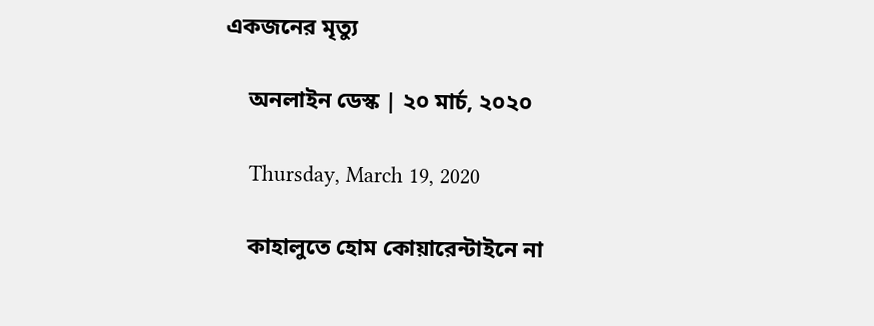একজনের মৃত্যু

    অনলাইন ডেস্ক | ২০ মার্চ, ২০২০

    Thursday, March 19, 2020

    কাহালুতে হোম কোয়ারেন্টাইনে না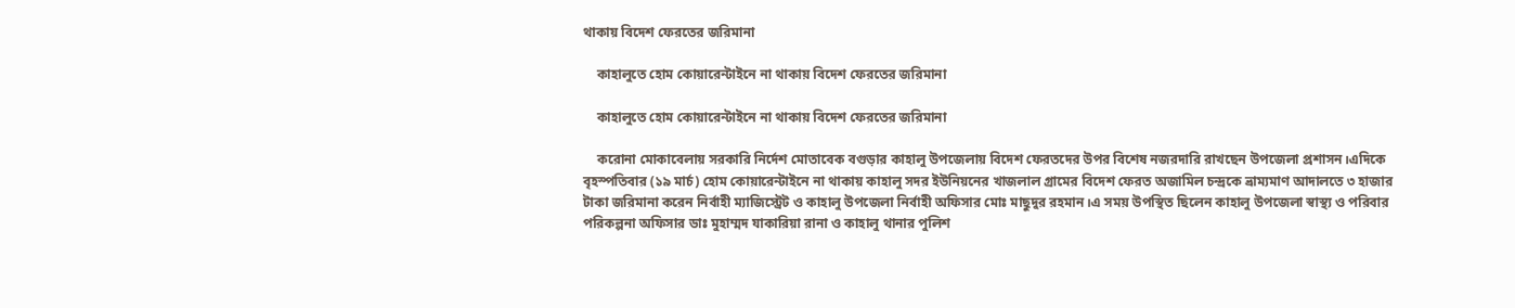থাকায় বিদেশ ফেরতের জরিমানা

    কাহালুতে হোম কোয়ারেন্টাইনে না থাকায় বিদেশ ফেরতের জরিমানা

    কাহালুতে হোম কোয়ারেন্টাইনে না থাকায় বিদেশ ফেরতের জরিমানা

    করোনা মোকাবেলায় সরকারি নির্দেশ মোতাবেক বগুড়ার কাহালু উপজেলায় বিদেশ ফেরতদের উপর বিশেষ নজরদারি রাখছেন উপজেলা প্রশাসন।এদিকে বৃহস্পতিবার (১৯ মার্চ) হোম কোয়ারেন্টাইনে না থাকায় কাহালু সদর ইউনিয়নের খাজলাল গ্রামের বিদেশ ফেরত অজামিল চন্দ্রকে ভ্রাম্যমাণ আদালতে ৩ হাজার টাকা জরিমানা করেন নির্বাহী ম্যাজিস্ট্রেট ও কাহালু উপজেলা নির্বাহী অফিসার মোঃ মাছুদুর রহমান।এ সময় উপস্থিত ছিলেন কাহালু উপজেলা স্বাস্থ্য ও পরিবার পরিকল্পনা অফিসার ডাঃ মুহাম্মদ যাকারিয়া রানা ও কাহালু থানার পুলিশ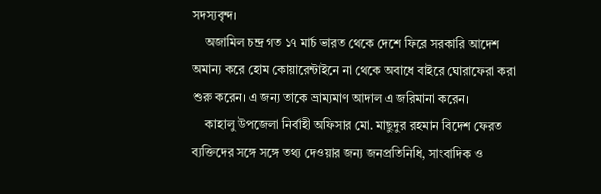সদস্যবৃন্দ।
    অজামিল চন্দ্র গত ১৭ মার্চ ভারত থেকে দেশে ফিরে সরকারি আদেশ অমান্য করে হোম কোয়ারেন্টাইনে না থেকে অবাধে বাইরে ঘোরাফেরা করা শুরু করেন। এ জন্য তাকে ভ্রাম্যমাণ আদাল এ জরিমানা করেন।
    কাহালু উপজেলা নির্বাহী অফিসার মো. মাছুদুর রহমান বিদেশ ফেরত ব্যক্তিদের সঙ্গে সঙ্গে তথ্য দেওয়ার জন্য জনপ্রতিনিধি, সাংবাদিক ও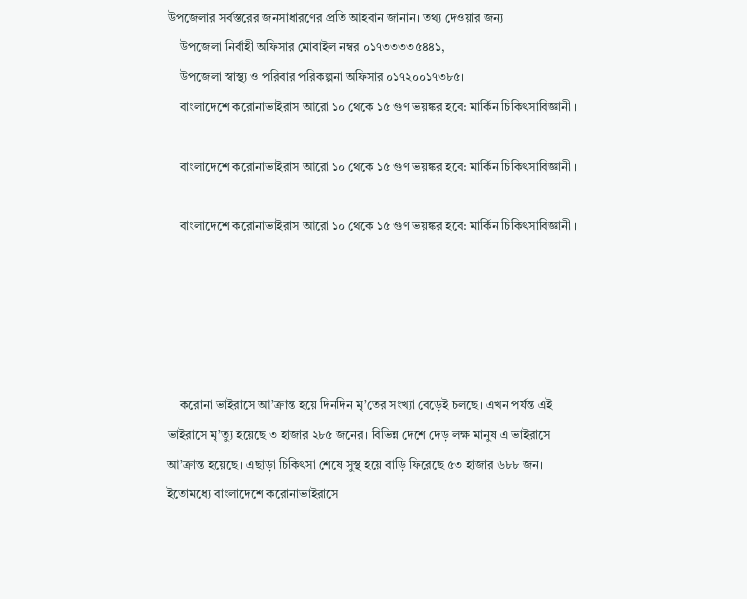উপজেলার সর্বস্তরের জনসাধারণের প্রতি আহবান জানান। তথ্য দেওয়ার জন্য
    উপজেলা নির্বাহী অফিসার মোবাইল নম্বর ০১৭৩৩৩৩৫৪৪১,
    উপজেলা স্বাস্থ্য ও পরিবার পরিকল্পনা অফিসার ০১৭২০০১৭৩৮৫।
    বাংলাদেশে করোনাভাইরাস আরো ১০ থেকে ১৫ গুণ ভয়ঙ্কর হবে: মার্কিন চিকিৎসাবিজ্ঞানী ।

    বাংলাদেশে করোনাভাইরাস আরো ১০ থেকে ১৫ গুণ ভয়ঙ্কর হবে: মার্কিন চিকিৎসাবিজ্ঞানী ।

    বাংলাদেশে করোনাভাইরাস আরো ১০ থেকে ১৫ গুণ ভয়ঙ্কর হবে: মার্কিন চিকিৎসাবিজ্ঞানী ।





    করোনা ভাইরাসে আ’ক্রান্ত হয়ে দিনদিন মৃ’তের সংখ্যা বেড়েই চলছে। এখন পর্যন্ত এই ভাইরাসে মৃ’ত্যু হয়েছে ৩ হাজার ২৮৫ জনের। বিভিন্ন দেশে দেড় লক্ষ মানুষ এ ভাইরাসে আ’ক্রান্ত হয়েছে। এছাড়া চিকিৎসা শেষে সুস্থ হয়ে বাড়ি ফিরেছে ৫৩ হাজার ৬৮৮ জন। ইতোমধ্যে বাংলাদেশে করোনাভাইরাসে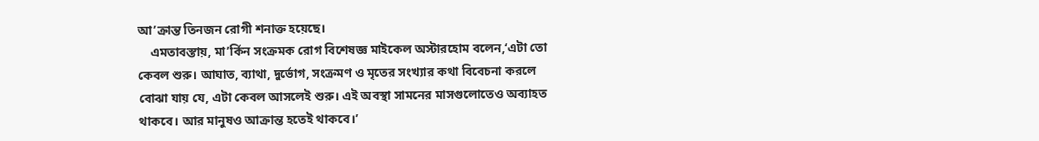আ’ক্রান্ত তিনজন রোগী শনাক্ত হয়েছে।
    এমতাবস্তায়, মা’র্কিন সংক্রমক রোগ বিশেষজ্ঞ মাইকেল অস্টারহোম বলেন,‘এটা তো কেবল শুরু। আঘাত, ব্যাথা, দুর্ভোগ, সংক্রমণ ও মৃতের সংখ্যার কথা বিবেচনা করলে বোঝা যায় যে, এটা কেবল আসলেই শুরু। এই অবস্থা সামনের মাসগুলোতেও অব্যাহত থাকবে। আর মানুষও আক্রান্ত হতেই থাকবে।’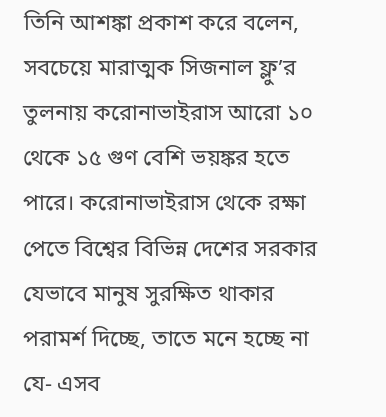তিনি আশঙ্কা প্রকাশ করে বলেন, সবচেয়ে মারাত্মক সিজনাল ফ্লু’র তুলনায় করোনাভাইরাস আরো ১০ থেকে ১৫ গুণ বেশি ভয়ঙ্কর হতে পারে। করোনাভাইরাস থেকে রক্ষা পেতে বিশ্বের বিভিন্ন দেশের সরকার যেভাবে মানুষ সুরক্ষিত থাকার পরামর্শ দিচ্ছে, তাতে মনে হচ্ছে না যে- এসব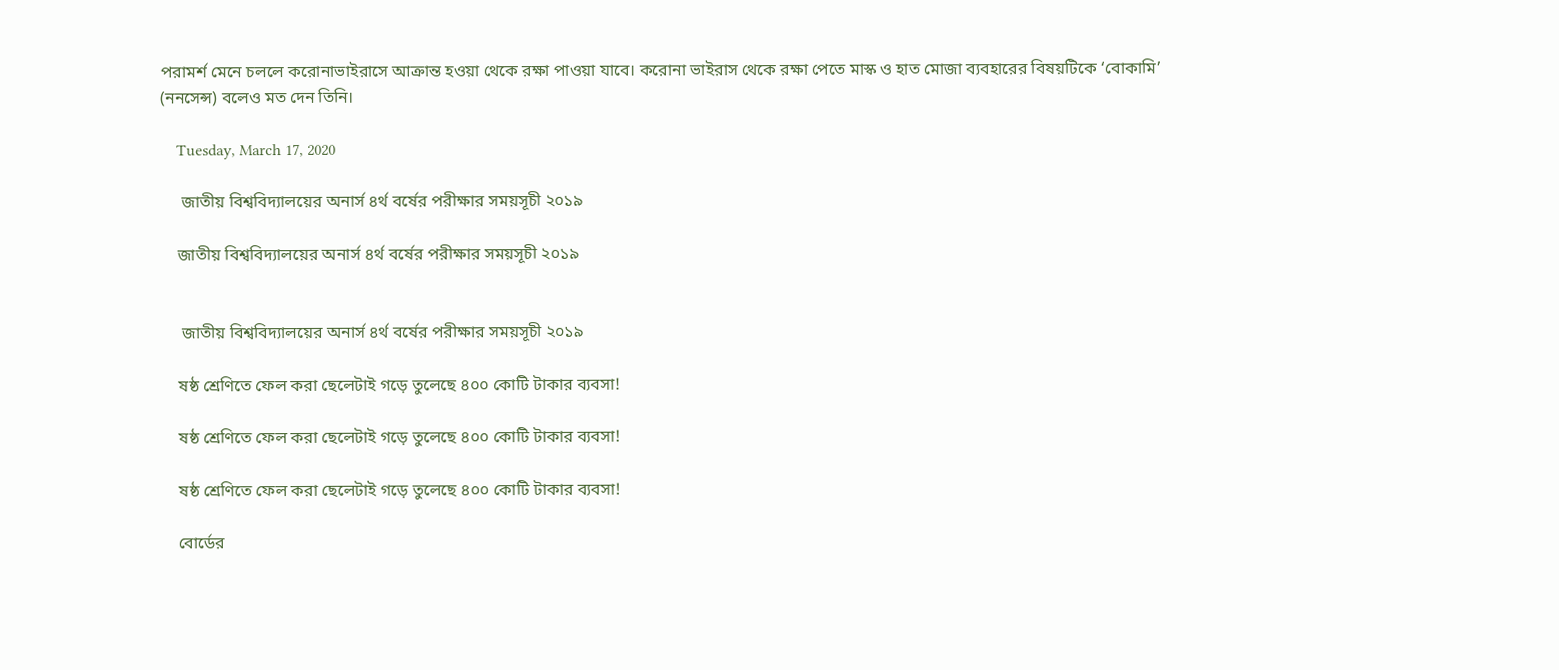পরামর্শ মেনে চললে করোনাভাইরাসে আক্রান্ত হওয়া থেকে রক্ষা পাওয়া যাবে। করোনা ভাইরাস থেকে রক্ষা পেতে মাস্ক ও হাত মোজা ব্যবহারের বিষয়টিকে ‘বোকামি’ (ননসেন্স) বলেও মত দেন তিনি।

    Tuesday, March 17, 2020

     জাতীয় বিশ্ববিদ্যালয়ের অনার্স ৪র্থ বর্ষের পরীক্ষার সময়সূচী ২০১৯

    জাতীয় বিশ্ববিদ্যালয়ের অনার্স ৪র্থ বর্ষের পরীক্ষার সময়সূচী ২০১৯


     জাতীয় বিশ্ববিদ্যালয়ের অনার্স ৪র্থ বর্ষের পরীক্ষার সময়সূচী ২০১৯

    ষষ্ঠ শ্রেণিতে ফেল করা ছেলেটাই গড়ে তুলেছে ৪০০ কোটি টাকার ব্যবসা!

    ষষ্ঠ শ্রেণিতে ফেল করা ছেলেটাই গড়ে তুলেছে ৪০০ কোটি টাকার ব্যবসা!

    ষষ্ঠ শ্রেণিতে ফেল করা ছেলেটাই গড়ে তুলেছে ৪০০ কোটি টাকার ব্যবসা!

    বোর্ডের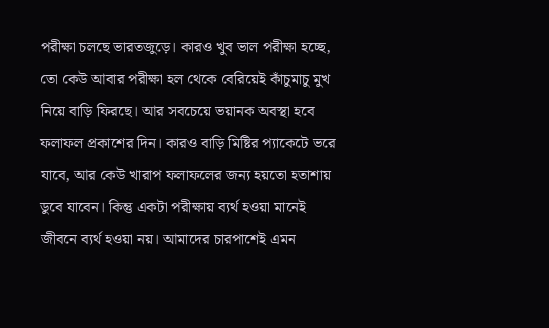পরীক্ষা চলছে ভারতজুড়ে। কারও খুব ভাল পরীক্ষা হচ্ছে, তো কেউ আবার পরীক্ষা হল থেকে বেরিয়েই কাঁচুমাচু মুখ নিয়ে বাড়ি ফিরছে। আর সবচেয়ে ভয়ানক অবস্থা হবে ফলাফল প্রকাশের দিন। কারও বাড়ি মিষ্টির প্যাকেটে ভরে যাবে, আর কেউ খারাপ ফলাফলের জন্য হয়তো হতাশায় ডুবে যাবেন। কিন্তু একটা পরীক্ষায় ব্যর্থ হওয়া মানেই জীবনে ব্যর্থ হওয়া নয়। আমাদের চারপাশেই এমন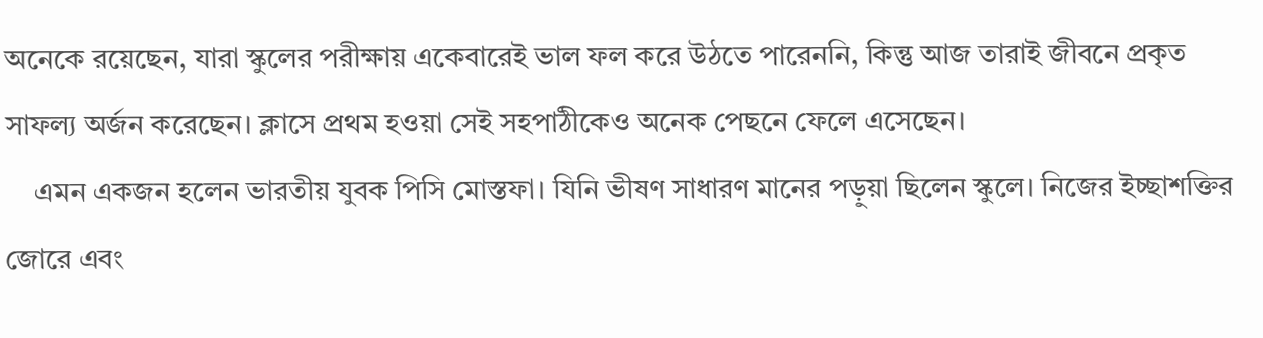অনেকে রয়েছেন, যারা স্কুলের পরীক্ষায় একেবারেই ভাল ফল করে উঠতে পারেননি, কিন্তু আজ তারাই জীবনে প্রকৃত সাফল্য অর্জন করেছেন। ক্লাসে প্রথম হওয়া সেই সহপাঠীকেও অনেক পেছনে ফেলে এসেছেন।
    এমন একজন হলেন ভারতীয় যুবক পিসি মোস্তফা। যিনি ভীষণ সাধারণ মানের পড়ুয়া ছিলেন স্কুলে। নিজের ইচ্ছাশক্তির জোরে এবং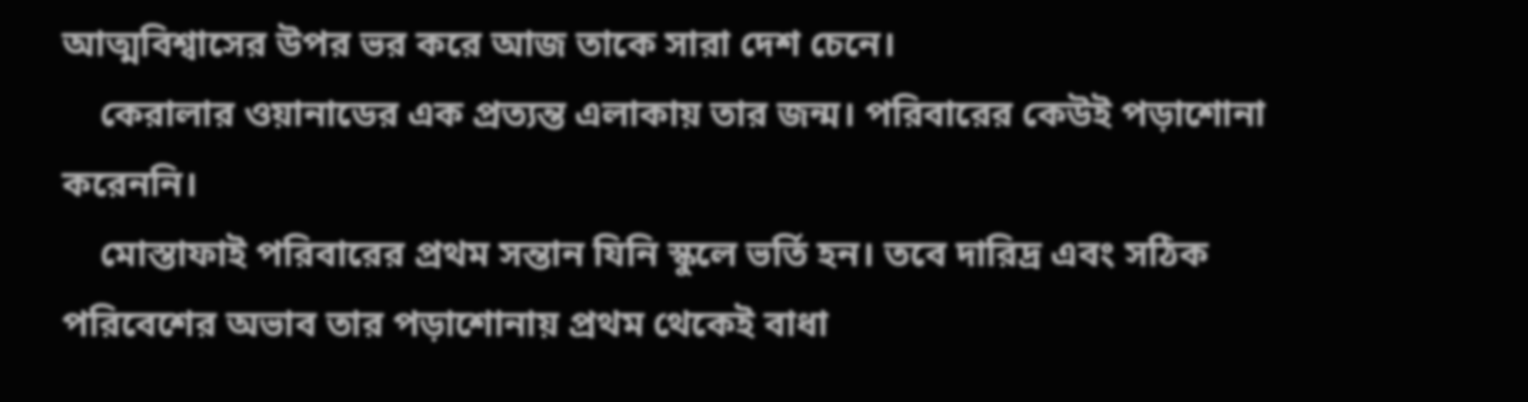আত্মবিশ্বাসের উপর ভর করে আজ তাকে সারা দেশ চেনে।
    কেরালার ওয়ানাডের এক প্রত্যন্ত এলাকায় তার জন্ম। পরিবারের কেউই পড়াশোনা করেননি।
    মোস্তাফাই পরিবারের প্রথম সন্তান যিনি স্কুলে ভর্তি হন। তবে দারিদ্র এবং সঠিক পরিবেশের অভাব তার পড়াশোনায় প্রথম থেকেই বাধা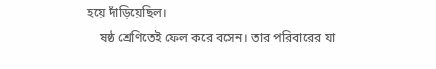হয়ে দাঁড়িয়েছিল।
    ষষ্ঠ শ্রেণিতেই ফেল করে বসেন। তার পরিবারের যা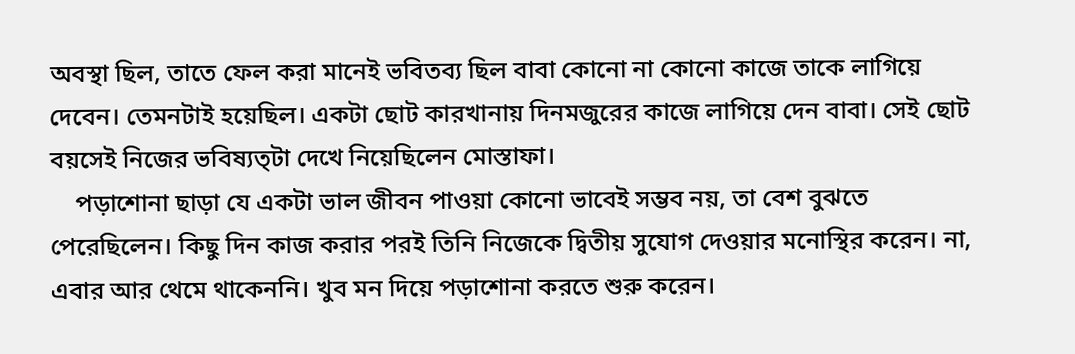অবস্থা ছিল, তাতে ফেল করা মানেই ভবিতব্য ছিল বাবা কোনো না কোনো কাজে তাকে লাগিয়ে দেবেন। তেমনটাই হয়েছিল। একটা ছোট কারখানায় দিনমজুরের কাজে লাগিয়ে দেন বাবা। সেই ছোট বয়সেই নিজের ভবিষ্যত্টা দেখে নিয়েছিলেন মোস্তাফা।
    পড়াশোনা ছাড়া যে একটা ভাল জীবন পাওয়া কোনো ভাবেই সম্ভব নয়, তা বেশ বুঝতে পেরেছিলেন। কিছু দিন কাজ করার পরই তিনি নিজেকে দ্বিতীয় সুযোগ দেওয়ার মনোস্থির করেন। না, এবার আর থেমে থাকেননি। খুব মন দিয়ে পড়াশোনা করতে শুরু করেন।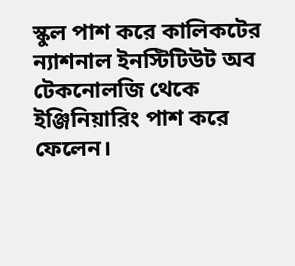স্কুল পাশ করে কালিকটের ন্যাশনাল ইনস্টিটিউট অব টেকনোলজি থেকে ইঞ্জিনিয়ারিং পাশ করে ফেলেন।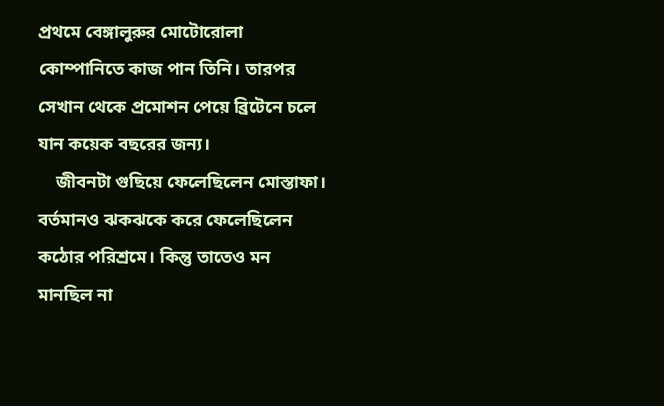প্রথমে বেঙ্গালুরুর মোটোরোলা কোম্পানিতে কাজ পান তিনি। তারপর সেখান থেকে প্রমোশন পেয়ে ব্রিটেনে চলে যান কয়েক বছরের জন্য।
    জীবনটা গুছিয়ে ফেলেছিলেন মোস্তাফা। বর্তমানও ঝকঝকে করে ফেলেছিলেন কঠোর পরিশ্রমে। কিন্তু তাতেও মন মানছিল না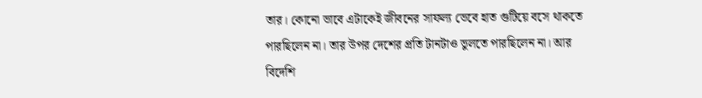তার। কোনো ভাবে এটাকেই জীবনের সাফল্য ভেবে হাত গুটিয়ে বসে থাকতে পারছিলেন না। তার উপর দেশের প্রতি টানটাও ভুলতে পারছিলেন না। আর বিদেশি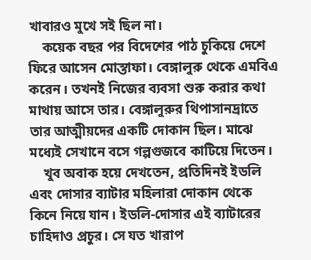খাবারও মুখে সই ছিল না।
    কয়েক বছর পর বিদেশের পাঠ চুকিয়ে দেশে ফিরে আসেন মোস্তাফা। বেঙ্গালুরু থেকে এমবিএ করেন। তখনই নিজের ব্যবসা শুরু করার কথা মাথায় আসে তার। বেঙ্গালুরুর থিপাসানদ্রাতে তার আত্মীয়দের একটি দোকান ছিল। মাঝে মধ্যেই সেখানে বসে গল্পগুজবে কাটিয়ে দিতেন।
    খুব অবাক হয়ে দেখতেন, প্রতিদিনই ইডলি এবং দোসার ব্যাটার মহিলারা দোকান থেকে কিনে নিয়ে যান। ইডলি-দোসার এই ব্যাটারের চাহিদাও প্রচুর। সে যত খারাপ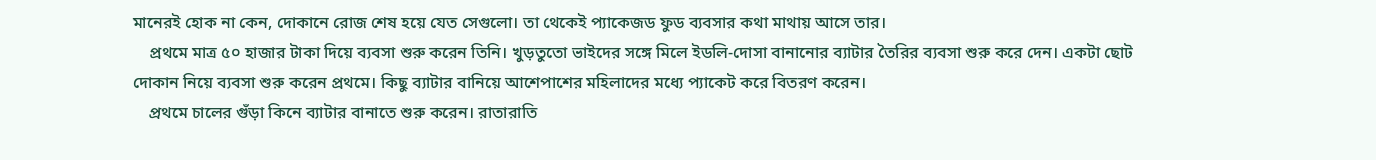মানেরই হোক না কেন, দোকানে রোজ শেষ হয়ে যেত সেগুলো। তা থেকেই প্যাকেজড ফুড ব্যবসার কথা মাথায় আসে তার।
    প্রথমে মাত্র ৫০ হাজার টাকা দিয়ে ব্যবসা শুরু করেন তিনি। খুড়তুতো ভাইদের সঙ্গে মিলে ইডলি-দোসা বানানোর ব্যাটার তৈরির ব্যবসা শুরু করে দেন। একটা ছোট দোকান নিয়ে ব্যবসা শুরু করেন প্রথমে। কিছু ব্যাটার বানিয়ে আশেপাশের মহিলাদের মধ্যে প্যাকেট করে বিতরণ করেন।
    প্রথমে চালের গুঁড়া কিনে ব্যাটার বানাতে শুরু করেন। রাতারাতি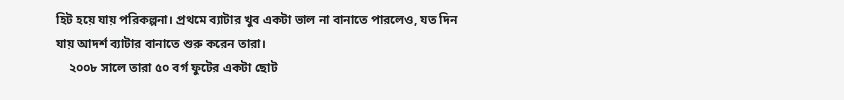হিট হয়ে যায় পরিকল্পনা। প্রথমে ব্যাটার খুব একটা ভাল না বানাতে পারলেও, যত দিন যায় আদর্শ ব্যাটার বানাতে শুরু করেন তারা।
    ২০০৮ সালে তারা ৫০ বর্গ ফুটের একটা ছোট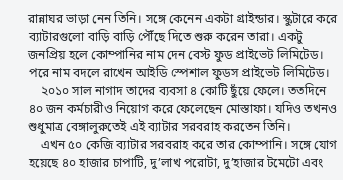রান্নাঘর ভাড়া নেন তিনি। সঙ্গে কেনেন একটা গ্রাইন্ডার। স্কুটারে করে ব্যাটারগুলো বাড়ি বাড়ি পৌঁছে দিতে শুরু করেন তারা। একটু জনপ্রিয় হলে কোম্পানির নাম দেন বেস্ট ফুড প্রাইভেট লিমিটেড। পরে নাম বদলে রাখেন আইডি স্পেশাল ফুডস প্রাইভেট লিমিটেড।
    ২০১০ সাল নাগাদ তাদের ব্যবসা ৪ কোটি ছুঁয়ে ফেলে। ততদিনে ৪০ জন কর্মচারীও নিয়োগ করে ফেলেছেন মোস্তাফা। যদিও তখনও শুধুমাত্র বেঙ্গালুরুতেই এই ব্যাটার সরবরাহ করতেন তিনি।
    এখন ৫০ কেজি ব্যাটার সরবরাহ করে তার কোম্পানি। সঙ্গে যোগ হয়েছে ৪০ হাজার চাপাটি, দু’লাখ পরোটা, দু’হাজার টমেটো এবং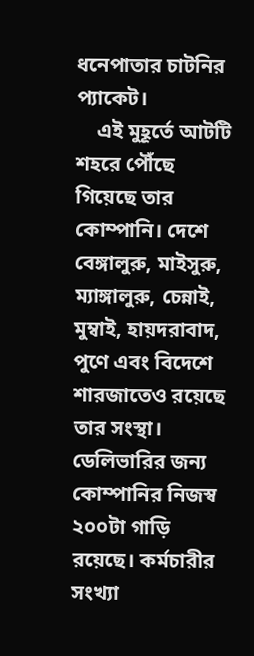ধনেপাতার চাটনির প্যাকেট।
    এই মুহূর্তে আটটি শহরে পৌঁছে গিয়েছে তার কোম্পানি। দেশে বেঙ্গালুরু, মাইসুরু, ম্যাঙ্গালুরু, চেন্নাই, মুম্বাই, হায়দরাবাদ, পুণে এবং বিদেশে শারজাতেও রয়েছে তার সংস্থা। ডেলিভারির জন্য কোম্পানির নিজস্ব ২০০টা গাড়ি রয়েছে। কর্মচারীর সংখ্যা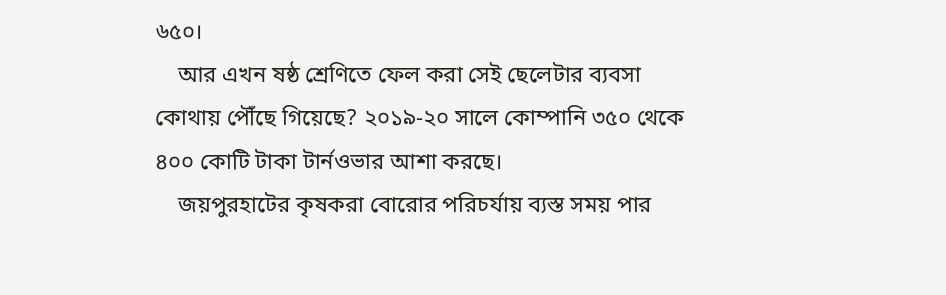৬৫০।
    আর এখন ষষ্ঠ শ্রেণিতে ফেল করা সেই ছেলেটার ব্যবসা কোথায় পৌঁছে গিয়েছে? ২০১৯-২০ সালে কোম্পানি ৩৫০ থেকে ৪০০ কোটি টাকা টার্নওভার আশা করছে।
    জয়পুরহাটের কৃষকরা বোরোর পরিচর্যায় ব্যস্ত সময় পার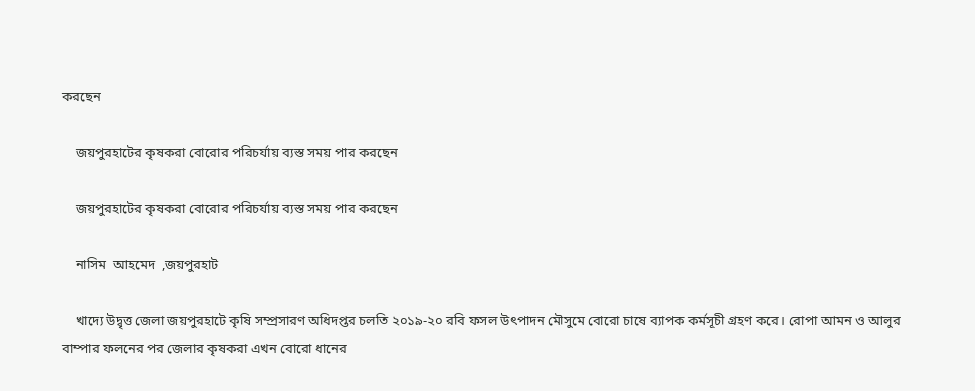করছেন

    জয়পুরহাটের কৃষকরা বোরোর পরিচর্যায় ব্যস্ত সময় পার করছেন

    জয়পুরহাটের কৃষকরা বোরোর পরিচর্যায় ব্যস্ত সময় পার করছেন

    নাসিম  আহমেদ  ,জয়পুরহাট

    খাদ্যে উদ্বৃত্ত জেলা জয়পুরহাটে কৃষি সম্প্রসারণ অধিদপ্তর চলতি ২০১৯-২০ রবি ফসল উৎপাদন মৌসুমে বোরো চাষে ব্যাপক কর্মসূচী গ্রহণ করে। রোপা আমন ও আলুর বাম্পার ফলনের পর জেলার কৃষকরা এখন বোরো ধানের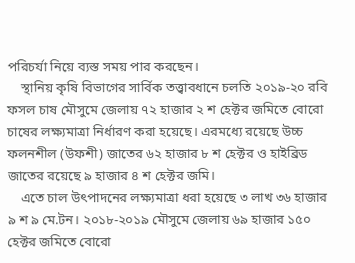পরিচর্যা নিয়ে ব্যস্ত সময় পার করছেন।
    স্থানিয় কৃষি বিভাগের সার্বিক তত্ত্বাবধানে চলতি ২০১৯-২০ রবি ফসল চাষ মৌসুমে জেলায় ৭২ হাজার ২ শ হেক্টর জমিতে বোরো চাষের লক্ষ্যমাত্রা নির্ধারণ করা হয়েছে। এরমধ্যে রয়েছে উচ্চ ফলনশীল (উফশী) জাতের ৬২ হাজার ৮ শ হেক্টর ও হাইব্রিড জাতের রয়েছে ৯ হাজার ৪ শ হেক্টর জমি।
    এতে চাল উৎপাদনের লক্ষ্যমাত্রা ধরা হয়েছে ৩ লাখ ৩৬ হাজার ৯ শ ৯ মে.টন। ২০১৮-২০১৯ মৌসুমে জেলায় ৬৯ হাজার ১৫০ হেক্টর জমিতে বোরো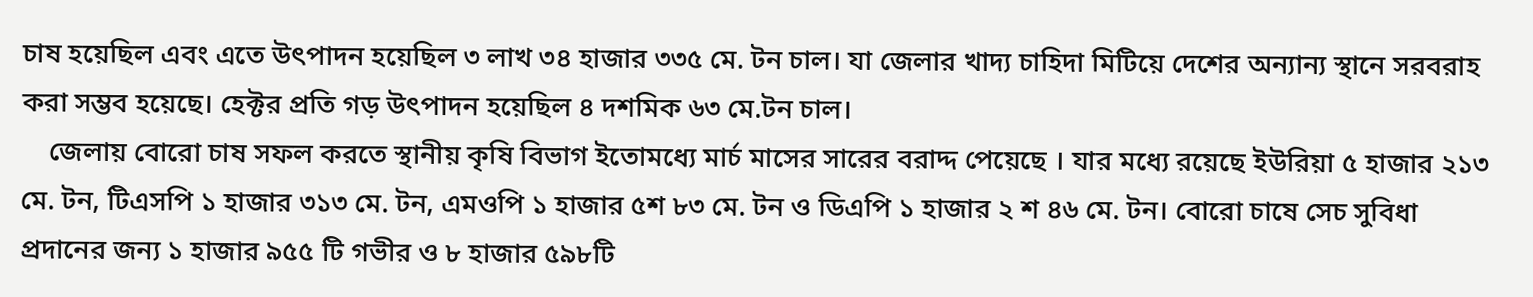চাষ হয়েছিল এবং এতে উৎপাদন হয়েছিল ৩ লাখ ৩৪ হাজার ৩৩৫ মে. টন চাল। যা জেলার খাদ্য চাহিদা মিটিয়ে দেশের অন্যান্য স্থানে সরবরাহ করা সম্ভব হয়েছে। হেক্টর প্রতি গড় উৎপাদন হয়েছিল ৪ দশমিক ৬৩ মে.টন চাল।
    জেলায় বোরো চাষ সফল করতে স্থানীয় কৃষি বিভাগ ইতোমধ্যে মার্চ মাসের সারের বরাদ্দ পেয়েছে । যার মধ্যে রয়েছে ইউরিয়া ৫ হাজার ২১৩ মে. টন, টিএসপি ১ হাজার ৩১৩ মে. টন, এমওপি ১ হাজার ৫শ ৮৩ মে. টন ও ডিএপি ১ হাজার ২ শ ৪৬ মে. টন। বোরো চাষে সেচ সুবিধা প্রদানের জন্য ১ হাজার ৯৫৫ টি গভীর ও ৮ হাজার ৫৯৮টি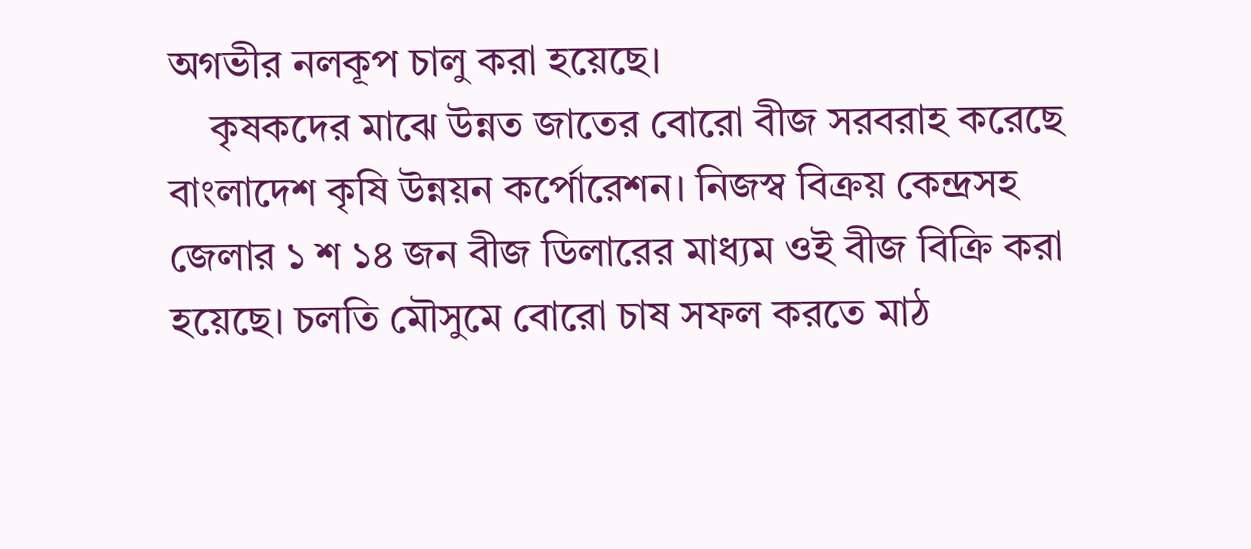অগভীর নলকূপ চালু করা হয়েছে।
    কৃষকদের মাঝে উন্নত জাতের বোরো বীজ সরবরাহ করেছে বাংলাদেশ কৃষি উন্নয়ন কর্পোরেশন। নিজস্ব বিক্রয় কেন্দ্রসহ জেলার ১ শ ১৪ জন বীজ ডিলারের মাধ্যম ওই বীজ বিক্রি করা হয়েছে। চলতি মৌসুমে বোরো চাষ সফল করতে মাঠ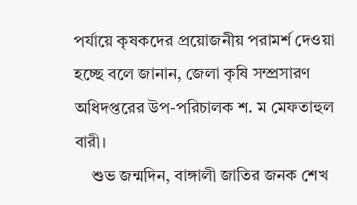পর্যায়ে কৃষকদের প্রয়োজনীয় পরামর্শ দেওয়া হচ্ছে বলে জানান, জেলা কৃষি সম্প্রসারণ অধিদপ্তরের উপ-পরিচালক শ. ম মেফতাহুল বারী।
    শুভ জন্মদিন, বাঙ্গালী জাতির জনক শেখ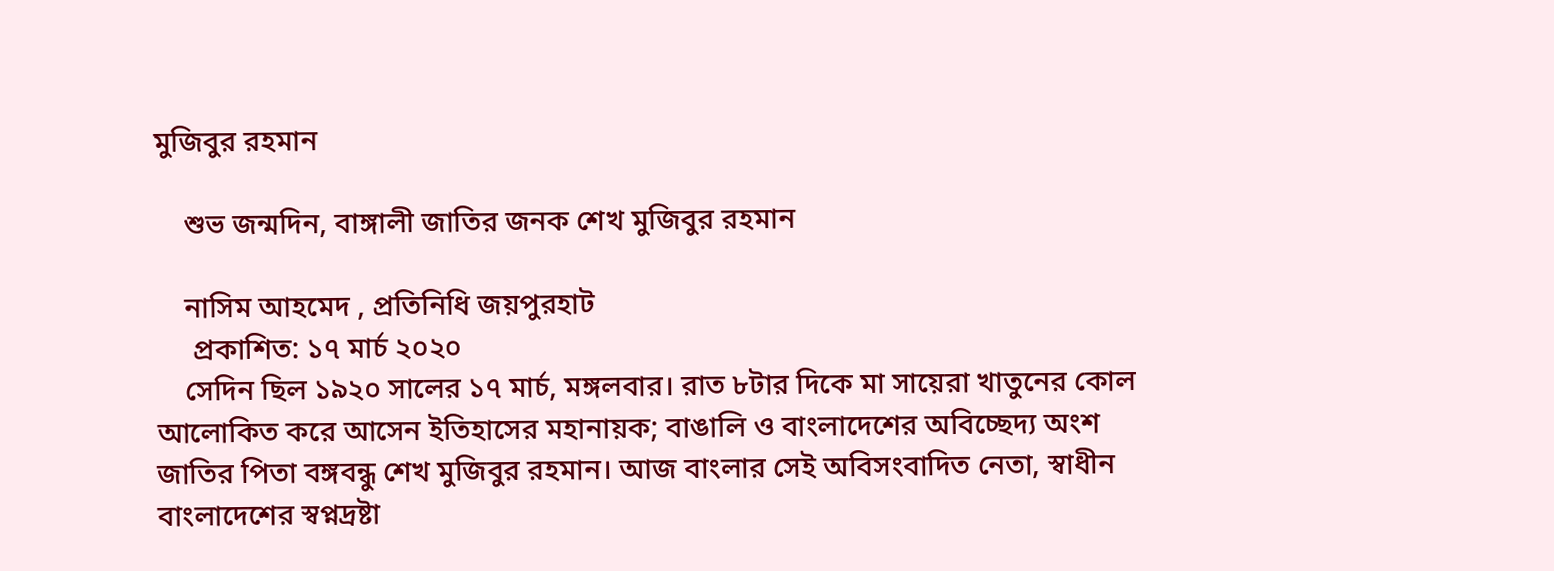মুজিবুর রহমান

    শুভ জন্মদিন, বাঙ্গালী জাতির জনক শেখ মুজিবুর রহমান

    নাসিম আহমেদ , প্রতিনিধি জয়পুরহাট
     প্রকাশিত: ১৭ মার্চ ২০২০
    সেদিন ছিল ১৯২০ সালের ১৭ মার্চ, মঙ্গলবার। রাত ৮টার দিকে মা সায়েরা খাতুনের কোল আলোকিত করে আসেন ইতিহাসের মহানায়ক; বাঙালি ও বাংলাদেশের অবিচ্ছেদ্য অংশ জাতির পিতা বঙ্গবন্ধু শেখ মুজিবুর রহমান। আজ বাংলার সেই অবিসংবাদিত নেতা, স্বাধীন বাংলাদেশের স্বপ্নদ্রষ্টা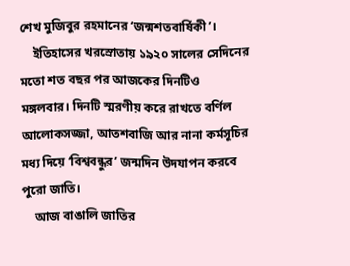শেখ মুজিবুর রহমানের ‘জন্মশতবার্ষিকী’।
    ইতিহাসের খরস্রোতায় ১৯২০ সালের সেদিনের মতো শত বছর পর আজকের দিনটিও মঙ্গলবার। দিনটি স্মরণীয় করে রাখতে বর্ণিল আলোকসজ্জা, আতশবাজি আর নানা কর্মসূচির মধ্য দিয়ে ‘বিশ্ববন্ধুর’ জন্মদিন উদযাপন করবে পুরো জাতি।
    আজ বাঙালি জাতির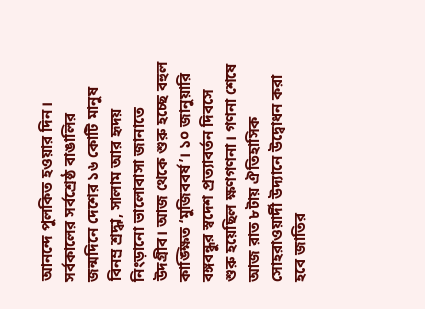আনন্দে পুলকিত হওয়ার দিন। সর্বকালের সর্বশ্রেষ্ঠ বাঙালির জন্মদিনে দেশের ১৬ কোটি মানুষ বিনম্র শ্রদ্ধা, সালাম আর হৃদয় নিংড়ানো ভালোবাসা জানাতে উদগ্রীব। আজ থেকে শুরু হচ্ছে বহুল কাঙ্ক্ষিত ‘মুজিববর্ষ’। ১০ জানুয়ারি বঙ্গবন্ধুর স্বদেশ প্রত্যাবর্তন দিবসে শুরু হয়েছিল ক্ষণগণনা। গণনা শেষে আজ রাত ৮টায় ঐতিহাসিক সোহরাওয়ার্দী উদ্যানে উদ্বোধন করা হবে জাতির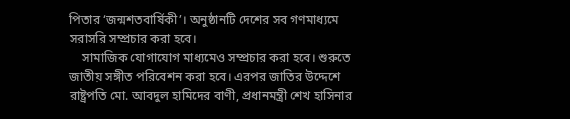পিতার ‘জন্মশতবার্ষিকী’। অনুষ্ঠানটি দেশের সব গণমাধ্যমে সরাসরি সম্প্রচার করা হবে।
    সামাজিক যোগাযোগ মাধ্যমেও সম্প্রচার করা হবে। শুরুতে জাতীয় সঙ্গীত পরিবেশন করা হবে। এরপর জাতির উদ্দেশে রাষ্ট্রপতি মো. আবদুল হামিদের বাণী, প্রধানমন্ত্রী শেখ হাসিনার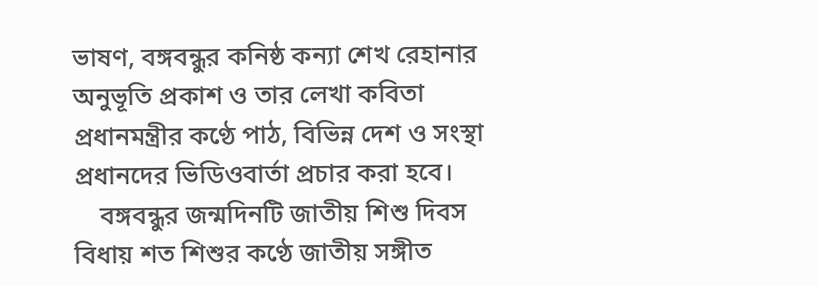ভাষণ, বঙ্গবন্ধুর কনিষ্ঠ কন্যা শেখ রেহানার অনুভূতি প্রকাশ ও তার লেখা কবিতা প্রধানমন্ত্রীর কণ্ঠে পাঠ, বিভিন্ন দেশ ও সংস্থা প্রধানদের ভিডিওবার্তা প্রচার করা হবে।
    বঙ্গবন্ধুর জন্মদিনটি জাতীয় শিশু দিবস বিধায় শত শিশুর কণ্ঠে জাতীয় সঙ্গীত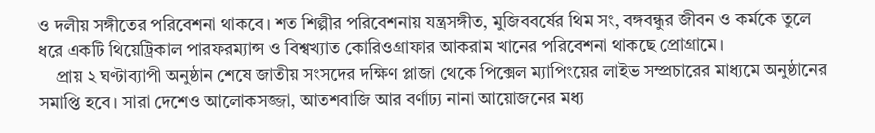ও দলীয় সঙ্গীতের পরিবেশনা থাকবে। শত শিল্পীর পরিবেশনায় যন্ত্রসঙ্গীত, মুজিববর্ষের থিম সং, বঙ্গবন্ধুর জীবন ও কর্মকে তুলে ধরে একটি থিয়েট্রিকাল পারফরম্যান্স ও বিশ্বখ্যাত কোরিওগ্রাফার আকরাম খানের পরিবেশনা থাকছে প্রোগ্রামে।
    প্রায় ২ ঘণ্টাব্যাপী অনুষ্ঠান শেষে জাতীয় সংসদের দক্ষিণ প্লাজা থেকে পিক্সেল ম্যাপিংয়ের লাইভ সম্প্রচারের মাধ্যমে অনুষ্ঠানের সমাপ্তি হবে। সারা দেশেও আলোকসজ্জা, আতশবাজি আর বর্ণাঢ্য নানা আয়োজনের মধ্য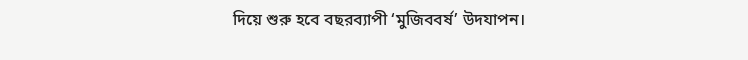দিয়ে শুরু হবে বছরব্যাপী ‘মুজিববর্ষ’ উদযাপন।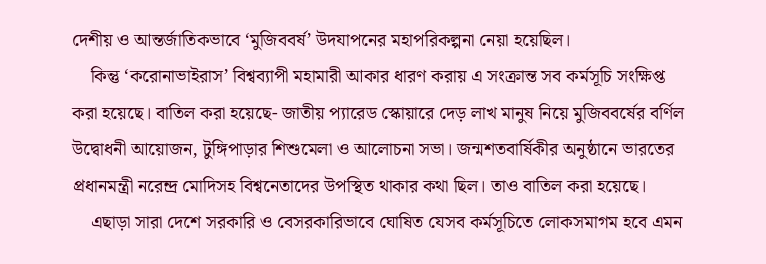দেশীয় ও আন্তর্জাতিকভাবে ‘মুজিববর্ষ’ উদযাপনের মহাপরিকল্পনা নেয়া হয়েছিল।
    কিন্তু ‘করোনাভাইরাস’ বিশ্বব্যাপী মহামারী আকার ধারণ করায় এ সংক্রান্ত সব কর্মসূচি সংক্ষিপ্ত করা হয়েছে। বাতিল করা হয়েছে- জাতীয় প্যারেড স্কোয়ারে দেড় লাখ মানুষ নিয়ে মুজিববর্ষের বর্ণিল উদ্বোধনী আয়োজন, টুঙ্গিপাড়ার শিশুমেলা ও আলোচনা সভা। জন্মশতবার্ষিকীর অনুষ্ঠানে ভারতের প্রধানমন্ত্রী নরেন্দ্র মোদিসহ বিশ্বনেতাদের উপস্থিত থাকার কথা ছিল। তাও বাতিল করা হয়েছে।
    এছাড়া সারা দেশে সরকারি ও বেসরকারিভাবে ঘোষিত যেসব কর্মসূচিতে লোকসমাগম হবে এমন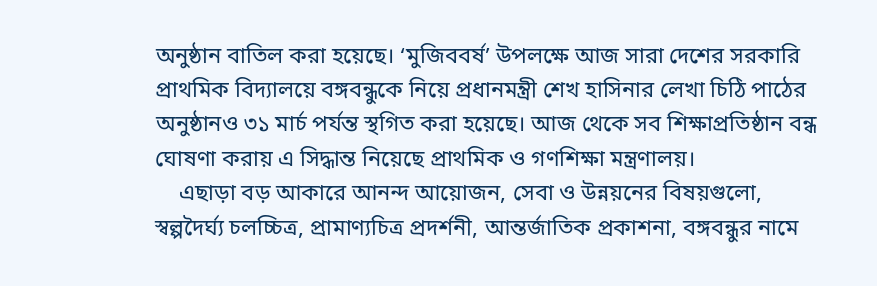অনুষ্ঠান বাতিল করা হয়েছে। ‘মুজিববর্ষ’ উপলক্ষে আজ সারা দেশের সরকারি প্রাথমিক বিদ্যালয়ে বঙ্গবন্ধুকে নিয়ে প্রধানমন্ত্রী শেখ হাসিনার লেখা চিঠি পাঠের অনুষ্ঠানও ৩১ মার্চ পর্যন্ত স্থগিত করা হয়েছে। আজ থেকে সব শিক্ষাপ্রতিষ্ঠান বন্ধ ঘোষণা করায় এ সিদ্ধান্ত নিয়েছে প্রাথমিক ও গণশিক্ষা মন্ত্রণালয়।
    এছাড়া বড় আকারে আনন্দ আয়োজন, সেবা ও উন্নয়নের বিষয়গুলো, স্বল্পদৈর্ঘ্য চলচ্চিত্র, প্রামাণ্যচিত্র প্রদর্শনী, আন্তর্জাতিক প্রকাশনা, বঙ্গবন্ধুর নামে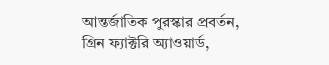আন্তর্জাতিক পুরস্কার প্রবর্তন, গ্রিন ফ্যাক্টরি অ্যাওয়ার্ড,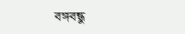বঙ্গবন্ধু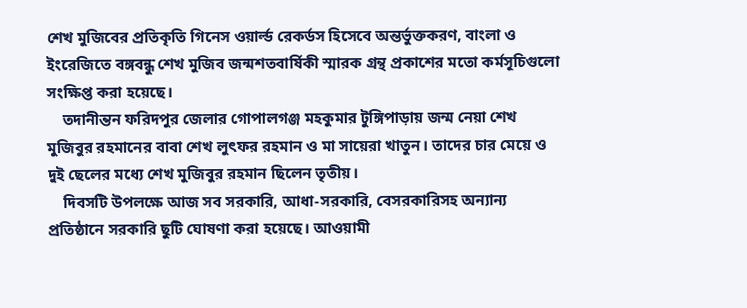শেখ মুজিবের প্রতিকৃতি গিনেস ওয়ার্ল্ড রেকর্ডস হিসেবে অন্তর্ভুক্তকরণ, বাংলা ও ইংরেজিতে বঙ্গবন্ধু শেখ মুজিব জন্মশতবার্ষিকী স্মারক গ্রন্থ প্রকাশের মতো কর্মসূচিগুলো সংক্ষিপ্ত করা হয়েছে।
    তদানীন্তন ফরিদপুর জেলার গোপালগঞ্জ মহকুমার টুঙ্গিপাড়ায় জন্ম নেয়া শেখ মুজিবুর রহমানের বাবা শেখ লুৎফর রহমান ও মা সায়েরা খাতুন। তাদের চার মেয়ে ও দুই ছেলের মধ্যে শেখ মুজিবুর রহমান ছিলেন তৃতীয়।
    দিবসটি উপলক্ষে আজ সব সরকারি, আধা-সরকারি, বেসরকারিসহ অন্যান্য প্রতিষ্ঠানে সরকারি ছুটি ঘোষণা করা হয়েছে। আওয়ামী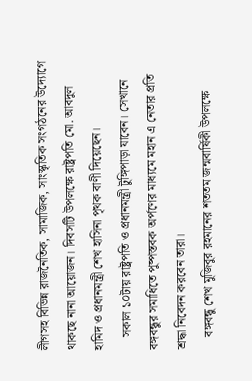লীগসহ বিভিন্ন রাজনৈতিক, সামাজিক, সাংস্কৃতিক সংগঠনের উদ্যোগে থাকছে নানা আয়োজন। দিবসটি উপলক্ষে রাষ্ট্রপতি মো. আবদুল হামিদ ও প্রধানমন্ত্রী শেখ হাসিনা পৃথক বাণী দিয়েছেন।
    সকাল ১০টায় রাষ্ট্রপতি ও প্রধানমন্ত্রী টুঙ্গিপাড়া যাবেন। সেখানে বঙ্গবন্ধুর সমাধিতে পুষ্পস্তবক অর্পণের মাধ্যমে মহান এ নেতার প্রতি শ্রদ্ধা নিবেদন করবেন তারা।
    বঙ্গবন্ধু শেখ মুজিবুর রহমানের শততম জন্মবার্ষিকী উপলক্ষে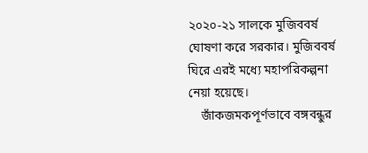২০২০-২১ সালকে মুজিববর্ষ ঘোষণা করে সরকার। মুজিববর্ষ ঘিরে এরই মধ্যে মহাপরিকল্পনা নেয়া হয়েছে।
    জাঁকজমকপূর্ণভাবে বঙ্গবন্ধুর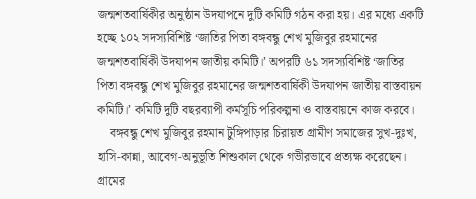জন্মশতবার্ষিকীর অনুষ্ঠান উদযাপনে দুটি কমিটি গঠন করা হয়। এর মধ্যে একটি হচ্ছে ১০২ সদস্যবিশিষ্ট ‘জাতির পিতা বঙ্গবন্ধু শেখ মুজিবুর রহমানের জন্মশতবার্ষিকী উদযাপন জাতীয় কমিটি।’ অপরটি ৬১ সদস্যবিশিষ্ট ‘জাতির পিতা বঙ্গবন্ধু শেখ মুজিবুর রহমানের জন্মশতবার্ষিকী উদযাপন জাতীয় বাস্তবায়ন কমিটি।’ কমিটি দুটি বছরব্যাপী কর্মসূচি পরিকল্পনা ও বাস্তবায়নে কাজ করবে।
    বঙ্গবন্ধু শেখ মুজিবুর রহমান টুঙ্গিপাড়ার চিরায়ত গ্রামীণ সমাজের সুখ-দুঃখ, হাসি-কান্না, আবেগ-অনুভূতি শিশুকাল থেকে গভীরভাবে প্রত্যক্ষ করেছেন। গ্রামের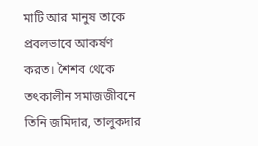মাটি আর মানুষ তাকে প্রবলভাবে আকর্ষণ করত। শৈশব থেকে তৎকালীন সমাজজীবনে তিনি জমিদার, তালুকদার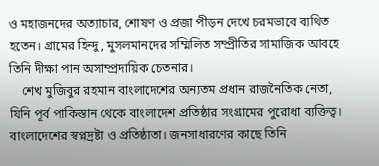ও মহাজনদের অত্যাচার, শোষণ ও প্রজা পীড়ন দেখে চরমভাবে ব্যথিত হতেন। গ্রামের হিন্দু, মুসলমানদের সম্মিলিত সম্প্রীতির সামাজিক আবহে তিনি দীক্ষা পান অসাম্প্রদায়িক চেতনার।
    শেখ মুজিবুর রহমান বাংলাদেশের অন্যতম প্রধান রাজনৈতিক নেতা, যিনি পূর্ব পাকিস্তান থেকে বাংলাদেশ প্রতিষ্ঠার সংগ্রামের পুরোধা ব্যক্তিত্ব। বাংলাদেশের স্বপ্নদ্রষ্টা ও প্রতিষ্ঠাতা। জনসাধারণের কাছে তিনি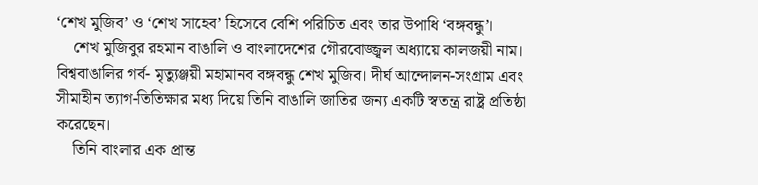‘শেখ মুজিব’ ও ‘শেখ সাহেব’ হিসেবে বেশি পরিচিত এবং তার উপাধি ‘বঙ্গবন্ধু’।
    শেখ মুজিবুর রহমান বাঙালি ও বাংলাদেশের গৌরবোজ্জ্বল অধ্যায়ে কালজয়ী নাম। বিশ্ববাঙালির গর্ব- মৃত্যুঞ্জয়ী মহামানব বঙ্গবন্ধু শেখ মুজিব। দীর্ঘ আন্দোলন-সংগ্রাম এবং সীমাহীন ত্যাগ-তিতিক্ষার মধ্য দিয়ে তিনি বাঙালি জাতির জন্য একটি স্বতন্ত্র রাষ্ট্র প্রতিষ্ঠা করেছেন।
    তিনি বাংলার এক প্রান্ত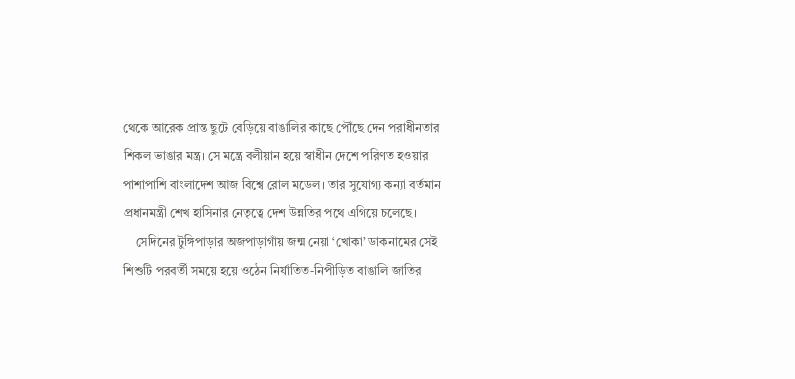থেকে আরেক প্রান্ত ছুটে বেড়িয়ে বাঙালির কাছে পৌঁছে দেন পরাধীনতার শিকল ভাঙার মন্ত্র। সে মন্ত্রে বলীয়ান হয়ে স্বাধীন দেশে পরিণত হওয়ার পাশাপাশি বাংলাদেশ আজ বিশ্বে রোল মডেল। তার সুযোগ্য কন্যা বর্তমান প্রধানমন্ত্রী শেখ হাসিনার নেতৃত্বে দেশ উন্নতির পথে এগিয়ে চলেছে।
    সেদিনের টুঙ্গিপাড়ার অজপাড়াগাঁয় জন্ম নেয়া ‘খোকা’ ডাকনামের সেই শিশুটি পরবর্তী সময়ে হয়ে ওঠেন নির্যাতিত-নিপীড়িত বাঙালি জাতির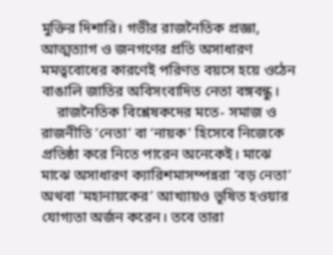মুক্তির দিশারি। গভীর রাজনৈতিক প্রজ্ঞা, আত্মত্যাগ ও জনগণের প্রতি অসাধারণ মমত্ববোধের কারণেই পরিণত বয়সে হয়ে ওঠেন বাঙালি জাতির অবিসংবাদিত নেতা বঙ্গবন্ধু।
    রাজনৈতিক বিশ্লেষকদের মতে- সমাজ ও রাজনীতি ‘নেতা’ বা ‘নায়ক’ হিসেবে নিজেকে প্রতিষ্ঠা করে নিতে পারেন অনেকেই। মাঝে মাঝে অসাধারণ ক্যারিশমাসম্পন্নরা ‘বড় নেতা’ অথবা ‘মহানায়কের’ আখ্যায়ও ভূষিত হওয়ার যোগ্যতা অর্জন করেন। তবে তারা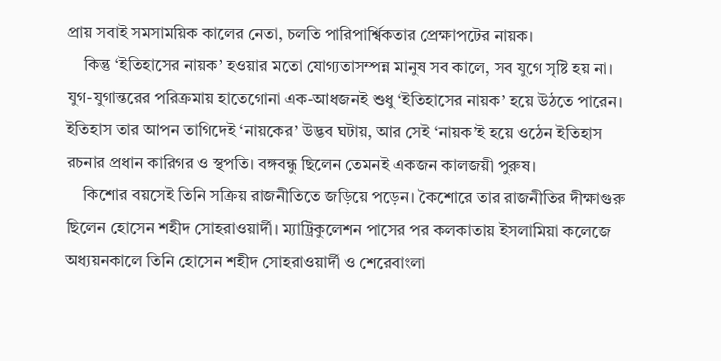প্রায় সবাই সমসাময়িক কালের নেতা, চলতি পারিপার্শ্বিকতার প্রেক্ষাপটের নায়ক।
    কিন্তু ‘ইতিহাসের নায়ক’ হওয়ার মতো যোগ্যতাসম্পন্ন মানুষ সব কালে, সব যুগে সৃষ্টি হয় না। যুগ-যুগান্তরের পরিক্রমায় হাতেগোনা এক-আধজনই শুধু ‘ইতিহাসের নায়ক’ হয়ে উঠতে পারেন। ইতিহাস তার আপন তাগিদেই ‘নায়কের’ উদ্ভব ঘটায়, আর সেই ‘নায়ক’ই হয়ে ওঠেন ইতিহাস রচনার প্রধান কারিগর ও স্থপতি। বঙ্গবন্ধু ছিলেন তেমনই একজন কালজয়ী পুরুষ।
    কিশোর বয়সেই তিনি সক্রিয় রাজনীতিতে জড়িয়ে পড়েন। কৈশোরে তার রাজনীতির দীক্ষাগুরু ছিলেন হোসেন শহীদ সোহরাওয়ার্দী। ম্যাট্রিকুলেশন পাসের পর কলকাতায় ইসলামিয়া কলেজে অধ্যয়নকালে তিনি হোসেন শহীদ সোহরাওয়ার্দী ও শেরেবাংলা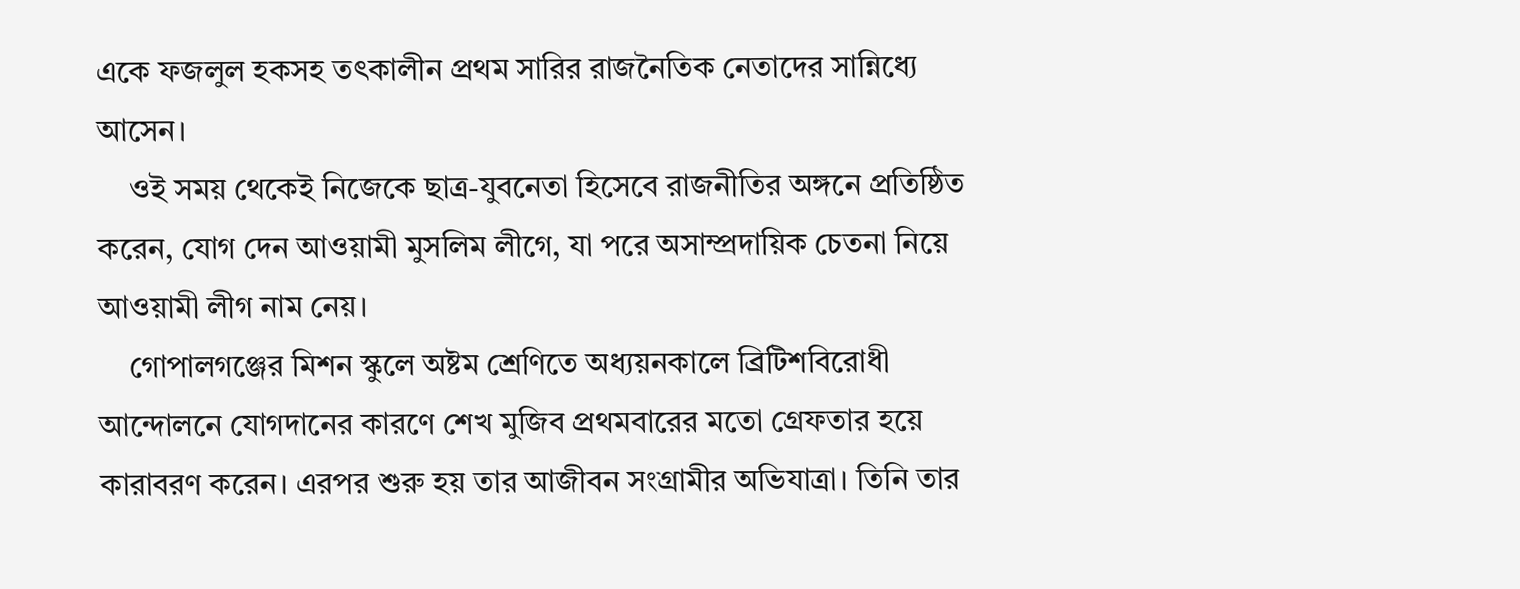একে ফজলুল হকসহ তৎকালীন প্রথম সারির রাজনৈতিক নেতাদের সান্নিধ্যে আসেন।
    ওই সময় থেকেই নিজেকে ছাত্র-যুবনেতা হিসেবে রাজনীতির অঙ্গনে প্রতিষ্ঠিত করেন, যোগ দেন আওয়ামী মুসলিম লীগে, যা পরে অসাম্প্রদায়িক চেতনা নিয়ে আওয়ামী লীগ নাম নেয়।
    গোপালগঞ্জের মিশন স্কুলে অষ্টম শ্রেণিতে অধ্যয়নকালে ব্রিটিশবিরোধী আন্দোলনে যোগদানের কারণে শেখ মুজিব প্রথমবারের মতো গ্রেফতার হয়ে কারাবরণ করেন। এরপর শুরু হয় তার আজীবন সংগ্রামীর অভিযাত্রা। তিনি তার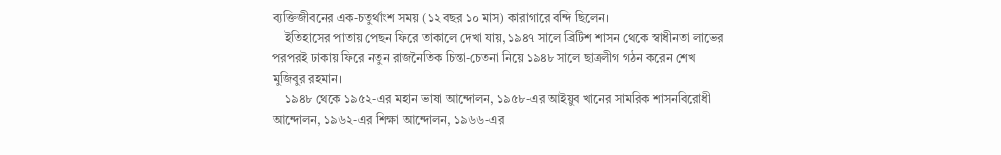ব্যক্তিজীবনের এক-চতুর্থাংশ সময় (১২ বছর ১০ মাস) কারাগারে বন্দি ছিলেন।
    ইতিহাসের পাতায় পেছন ফিরে তাকালে দেখা যায়, ১৯৪৭ সালে ব্রিটিশ শাসন থেকে স্বাধীনতা লাভের পরপরই ঢাকায় ফিরে নতুন রাজনৈতিক চিন্তা-চেতনা নিয়ে ১৯৪৮ সালে ছাত্রলীগ গঠন করেন শেখ মুজিবুর রহমান।
    ১৯৪৮ থেকে ১৯৫২-এর মহান ভাষা আন্দোলন, ১৯৫৮-এর আইয়ুব খানের সামরিক শাসনবিরোধী আন্দোলন, ১৯৬২-এর শিক্ষা আন্দোলন, ১৯৬৬-এর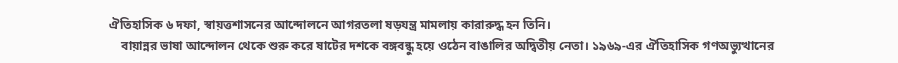ঐতিহাসিক ৬ দফা, স্বায়ত্তশাসনের আন্দোলনে আগরতলা ষড়যন্ত্র মামলায় কারারুদ্ধ হন তিনি।
    বায়ান্নর ভাষা আন্দোলন থেকে শুরু করে ষাটের দশকে বঙ্গবন্ধু হয়ে ওঠেন বাঙালির অদ্বিতীয় নেতা। ১৯৬৯-এর ঐতিহাসিক গণঅভ্যুত্থানের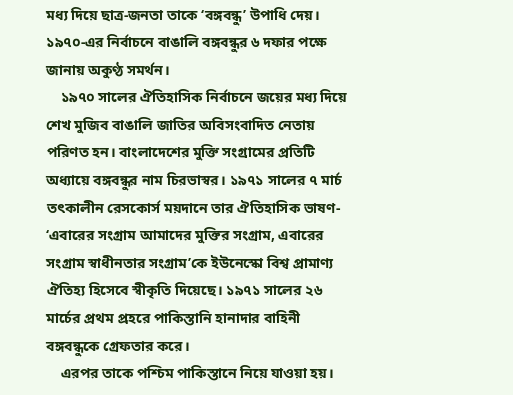মধ্য দিয়ে ছাত্র-জনতা তাকে ‘বঙ্গবন্ধু’ উপাধি দেয়। ১৯৭০-এর নির্বাচনে বাঙালি বঙ্গবন্ধুর ৬ দফার পক্ষে জানায় অকুণ্ঠ সমর্থন।
    ১৯৭০ সালের ঐতিহাসিক নির্বাচনে জয়ের মধ্য দিয়ে শেখ মুজিব বাঙালি জাতির অবিসংবাদিত নেতায় পরিণত হন। বাংলাদেশের মুক্তি সংগ্রামের প্রতিটি অধ্যায়ে বঙ্গবন্ধুর নাম চিরভাস্বর। ১৯৭১ সালের ৭ মার্চ তৎকালীন রেসকোর্স ময়দানে তার ঐতিহাসিক ভাষণ- ‘এবারের সংগ্রাম আমাদের মুক্তির সংগ্রাম, এবারের সংগ্রাম স্বাধীনতার সংগ্রাম’কে ইউনেস্কো বিশ্ব প্রামাণ্য ঐতিহ্য হিসেবে স্বীকৃতি দিয়েছে। ১৯৭১ সালের ২৬ মার্চের প্রথম প্রহরে পাকিস্তানি হানাদার বাহিনী বঙ্গবন্ধুকে গ্রেফতার করে।
    এরপর তাকে পশ্চিম পাকিস্তানে নিয়ে যাওয়া হয়।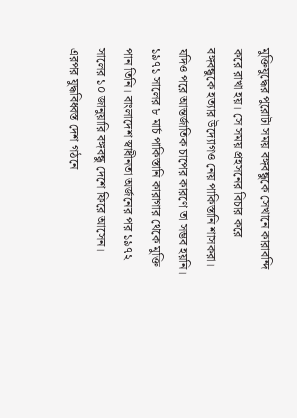মুক্তিযুদ্ধের পুরোটা সময় বঙ্গবন্ধুকে সেখানে কারাবন্দি করে রাখা হয়। সে সময় প্রহসনের বিচার করে বঙ্গবন্ধুকে হত্যার উদ্যোগও নেয় পাকিস্তানি শাসকরা। যদিও পরে আন্তর্জাতিক চাপের কারণে তা সম্ভব হয়নি। ১৯৭১ সালের ৮ মার্চ পাকিস্তানি কারাগার থেকে মুক্তি পান তিনি। বাংলাদেশ স্বাধীনতা অর্জনের পর ১৯৭২ সালের ১০ জানুয়ারি বঙ্গবন্ধু দেশে ফিরে আসেন। এরপর যুদ্ধবিধ্বস্ত দেশ গঠনে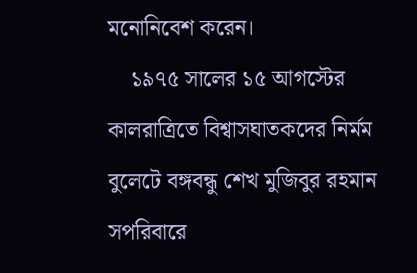মনোনিবেশ করেন।
    ১৯৭৫ সালের ১৫ আগস্টের কালরাত্রিতে বিশ্বাসঘাতকদের নির্মম বুলেটে বঙ্গবন্ধু শেখ মুজিবুর রহমান সপরিবারে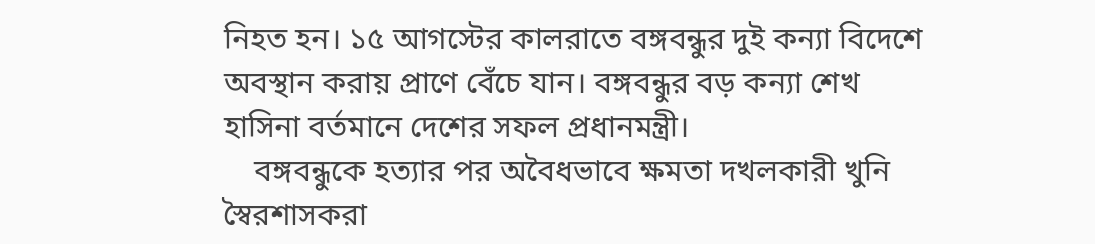নিহত হন। ১৫ আগস্টের কালরাতে বঙ্গবন্ধুর দুই কন্যা বিদেশে অবস্থান করায় প্রাণে বেঁচে যান। বঙ্গবন্ধুর বড় কন্যা শেখ হাসিনা বর্তমানে দেশের সফল প্রধানমন্ত্রী।
    বঙ্গবন্ধুকে হত্যার পর অবৈধভাবে ক্ষমতা দখলকারী খুনি স্বৈরশাসকরা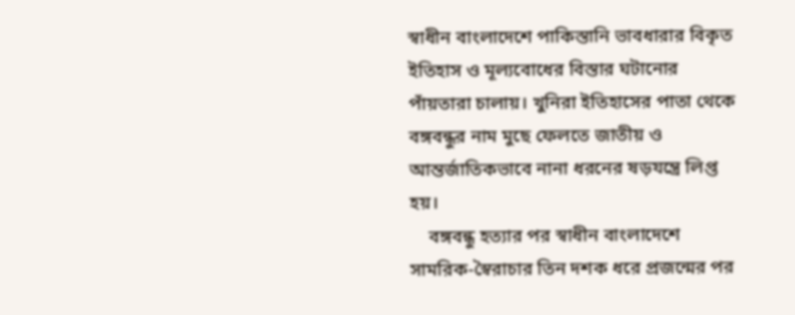স্বাধীন বাংলাদেশে পাকিস্তানি ভাবধারার বিকৃত ইতিহাস ও মূল্যবোধের বিস্তার ঘটানোর পাঁয়তারা চালায়। খুনিরা ইতিহাসের পাতা থেকে বঙ্গবন্ধুর নাম মুছে ফেলতে জাতীয় ও আন্তর্জাতিকভাবে নানা ধরনের ষড়যন্ত্রে লিপ্ত হয়।
    বঙ্গবন্ধু হত্যার পর স্বাধীন বাংলাদেশে সামরিক-স্বৈরাচার তিন দশক ধরে প্রজন্মের পর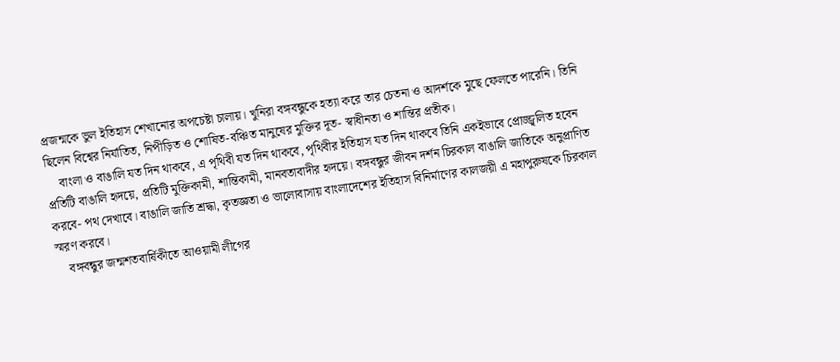প্রজন্মকে ভুল ইতিহাস শেখানোর অপচেষ্টা চালায়। খুনিরা বঙ্গবন্ধুকে হত্যা করে তার চেতনা ও আদর্শকে মুছে ফেলতে পারেনি। তিনি ছিলেন বিশ্বের নির্যাতিত, নিপীড়িত ও শোষিত-বঞ্চিত মানুষের মুক্তির দূত- স্বাধীনতা ও শান্তির প্রতীক।
    বাংলা ও বাঙালি যত দিন থাকবে, এ পৃথিবী যত দিন থাকবে, পৃথিবীর ইতিহাস যত দিন থাকবে তিনি একইভাবে প্রোজ্জ্বলিত হবেন প্রতিটি বাঙালি হৃদয়ে, প্রতিটি মুক্তিকামী, শান্তিকামী, মানবতাবাদীর হৃদয়ে। বঙ্গবন্ধুর জীবন দর্শন চিরকাল বাঙালি জাতিকে অনুপ্রাণিত করবে- পথ দেখাবে। বাঙালি জাতি শ্রদ্ধা, কৃতজ্ঞতা ও ভালোবাসায় বাংলাদেশের ইতিহাস বিনির্মাণের কালজয়ী এ মহাপুরুষকে চিরকাল স্মরণ করবে।
    বঙ্গবন্ধুর জন্মশতবার্ষিকীতে আওয়ামী লীগের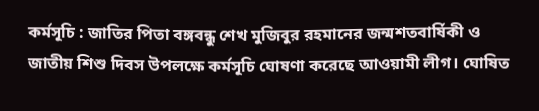কর্মসূচি : জাতির পিতা বঙ্গবন্ধু শেখ মুজিবুর রহমানের জন্মশতবার্ষিকী ও জাতীয় শিশু দিবস উপলক্ষে কর্মসূচি ঘোষণা করেছে আওয়ামী লীগ। ঘোষিত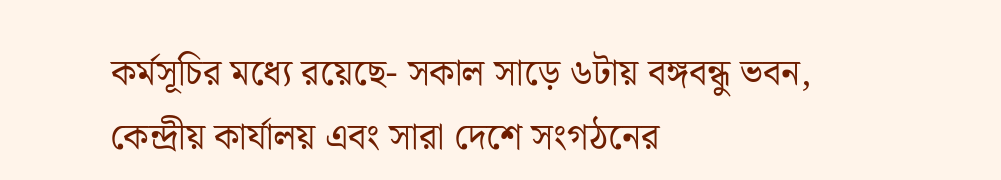কর্মসূচির মধ্যে রয়েছে- সকাল সাড়ে ৬টায় বঙ্গবন্ধু ভবন, কেন্দ্রীয় কার্যালয় এবং সারা দেশে সংগঠনের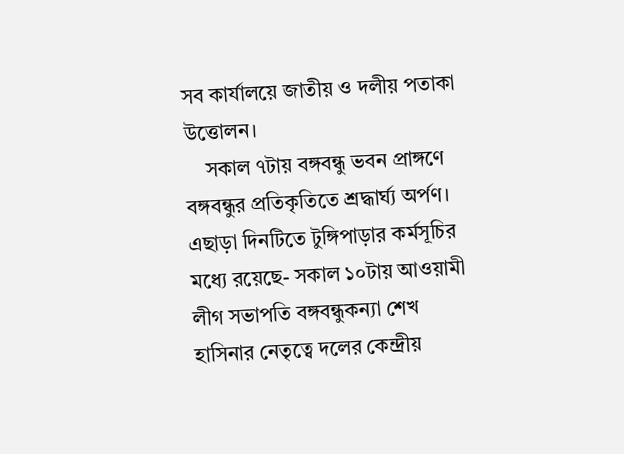সব কার্যালয়ে জাতীয় ও দলীয় পতাকা উত্তোলন।
    সকাল ৭টায় বঙ্গবন্ধু ভবন প্রাঙ্গণে বঙ্গবন্ধুর প্রতিকৃতিতে শ্রদ্ধার্ঘ্য অর্পণ। এছাড়া দিনটিতে টুঙ্গিপাড়ার কর্মসূচির মধ্যে রয়েছে- সকাল ১০টায় আওয়ামী লীগ সভাপতি বঙ্গবন্ধুকন্যা শেখ হাসিনার নেতৃত্বে দলের কেন্দ্রীয়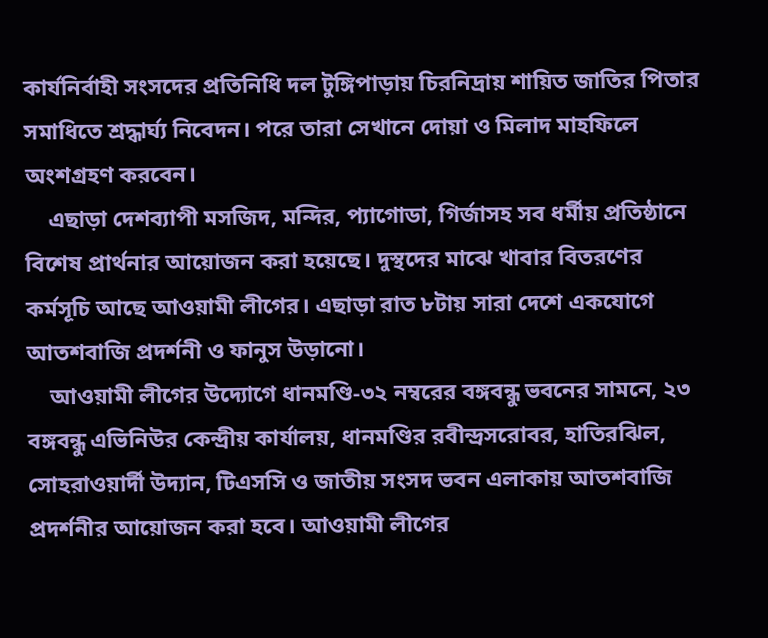কার্যনির্বাহী সংসদের প্রতিনিধি দল টুঙ্গিপাড়ায় চিরনিদ্রায় শায়িত জাতির পিতার সমাধিতে শ্রদ্ধার্ঘ্য নিবেদন। পরে তারা সেখানে দোয়া ও মিলাদ মাহফিলে অংশগ্রহণ করবেন।
    এছাড়া দেশব্যাপী মসজিদ, মন্দির, প্যাগোডা, গির্জাসহ সব ধর্মীয় প্রতিষ্ঠানে বিশেষ প্রার্থনার আয়োজন করা হয়েছে। দুস্থদের মাঝে খাবার বিতরণের কর্মসূচি আছে আওয়ামী লীগের। এছাড়া রাত ৮টায় সারা দেশে একযোগে আতশবাজি প্রদর্শনী ও ফানুস উড়ানো।
    আওয়ামী লীগের উদ্যোগে ধানমণ্ডি-৩২ নম্বরের বঙ্গবন্ধু ভবনের সামনে, ২৩ বঙ্গবন্ধু এভিনিউর কেন্দ্রীয় কার্যালয়, ধানমণ্ডির রবীন্দ্রসরোবর, হাতিরঝিল, সোহরাওয়ার্দী উদ্যান, টিএসসি ও জাতীয় সংসদ ভবন এলাকায় আতশবাজি প্রদর্শনীর আয়োজন করা হবে। আওয়ামী লীগের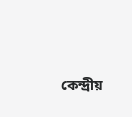কেন্দ্রীয়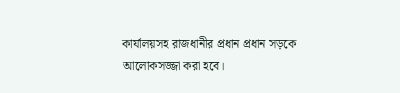কার্যালয়সহ রাজধানীর প্রধান প্রধান সড়কে আলোকসজ্জা করা হবে।